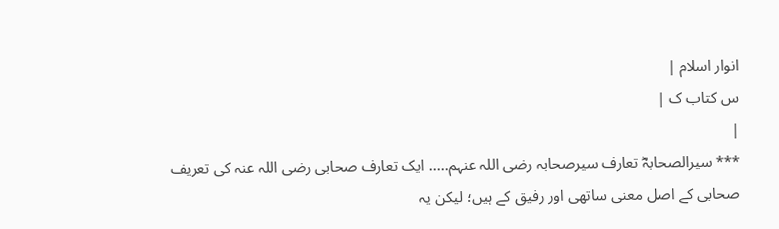انوار اسلام |
س کتاب ک |
|
*** سیرالصحابہؓ تعارف سیرصحابہ رضی اللہ عنہم..... ایک تعارف صحابی رضی اللہ عنہ کی تعریف صحابی کے اصل معنی ساتھی اور رفیق کے ہیں؛ لیکن یہ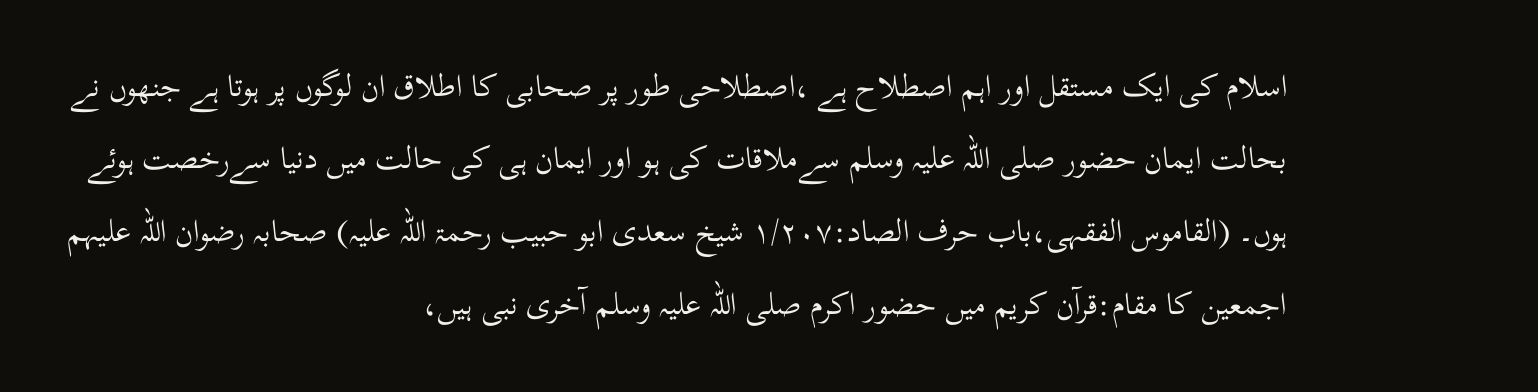اسلام کی ایک مستقل اور اہم اصطلاح ہے ،اصطلاحی طور پر صحابی کا اطلاق ان لوگوں پر ہوتا ہے جنھوں نے بحالت ایمان حضور صلی اللہ علیہ وسلم سےملاقات کی ہو اور ایمان ہی کی حالت میں دنیا سےرخصت ہوئے ہوں۔ (القاموس الفقہی،باب حرف الصاد:۱/۲۰۷ شیخ سعدی ابو حبیب رحمۃ اللہ علیہ) صحابہ رضوان اللہ علیہم اجمعین کا مقام:قرآن کریم میں حضور اکرم صلی اللہ علیہ وسلم آخری نبی ہیں،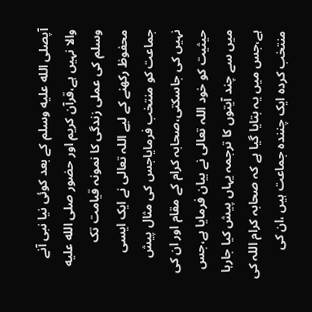آپصلى الله عليه وسلم کے بعد کوئی نیا نبی آنے والا نہیں ہے،قرآن کریم اور حضور صلى الله عليه وسلم کی عملی زندگی کا نمونہ قیامت تک محفوظ رکھنے کے لیے اللہ تعالی نے ایک ایسی جماعت کو منتخب فرمایاجس کی مثال پیش نہیں کی جاسکتی،صحابہ کرام کے مقام اور ان کی حیثیت کو خود اللہ تعالی نے بیان فرمایا ہے،جس میں سے چند آیتوں کا ترجمہ یہاں پیش کیا جارہا ہے،جس میں یہ بتایا گیا ہے کہ صحابہ کرام اللہ کی منتخب کردہ ایک چنندہ جماعت ہیں ،ان کی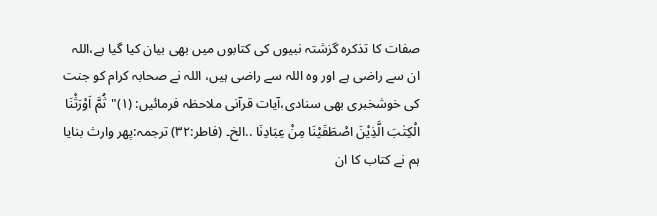صفات کا تذکرہ گزشتہ نبیوں کی کتابوں میں بھی بیان کیا گیا ہے،اللہ ان سے راضی ہے اور وہ اللہ سے راضی ہیں، اللہ نے صحابہ کرام کو جنت کی خوشخبری بھی سنادی،آیات قرآنی ملاحظہ فرمائیں: (۱)"ثُمَّ اَوْرَثْنَا الْکِتٰبَ الَّذِیْنَ اصْطَفَیْنَا مِنْ عِبَادِنَا ..الخ۔ (فاطر:۳۲) ترجمہ:پھر وارث بنایا ہم نے کتاب کا ان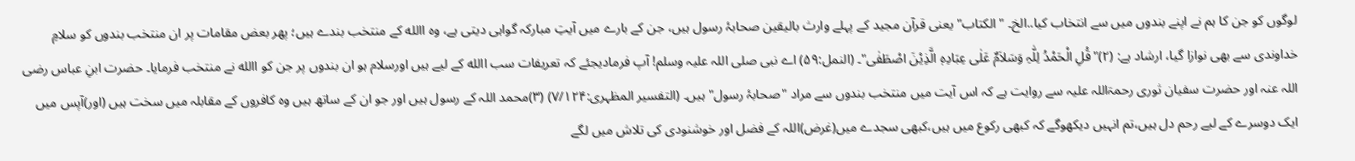لوگوں کو جن کا ہم نے اپنے بندوں میں سے انتخاب کیا..الخ۔ "الکتاب" یعنی قرآن مجید کے پہلے وارث بالیقین صحابۂ رسول ہیں، جن کے بارے میں آیتِ مبارکہ گواہی دیتی ہے، وہ االله کے منتخب بندے ہیں؛ پھر بعض مقامات پر ان منتخب بندوں کو سلامِ خداوندی سے بھی نوازا گیا، ارشاد ہے: (۲)"قُلِ الْحَمْدُ لِلّٰہِ وَسَلاَمٌ عَلٰی عِبَادِہٖ الَّذِیْنَ اصْطَفٰی"۔ (النمل:۵۹) اے نبی صلی اللہ علیہ وسلم! آپ فرمادیجئے کہ تعریفات سب االله کے لیے ہیں اورسلام ہو ان بندوں پر جن کو االله نے منتخب فرمایا۔ حضرت ابنِ عباس رضی اللہ عنہ اور حضرت سفیان ثوری رحمۃاللہ علیہ سے روایت ہے کہ اس آیت میں منتخب بندوں سے مراد "صحابۂ رسول" ہیں۔ (التفسیر المظہری:۷/۱۲۴) (۳)محمد اللہ کے رسول ہیں اور جو ان کے ساتھ ہیں وہ کافروں کے مقابلہ میں سخت ہیں (اور)آپس میں ایک دوسرے کے لیے رحم دل ہیں،تم انہیں دیکھوگے کہ کبھی رکوع میں ہیں،کبھی سجدے میں(غرض)اللہ کے فضل اور خوشنودی کی تلاش میں لگے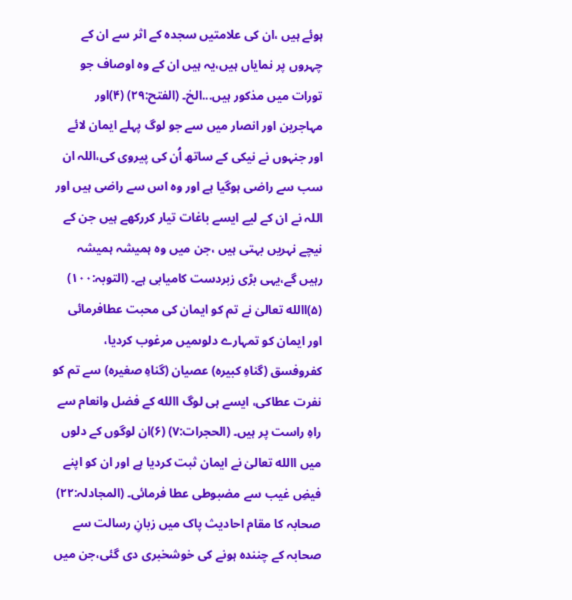ہوئے ہیں ،ان کی علامتیں سجدہ کے اثر سے ان کے چہروں پر نمایاں ہیں،یہ ہیں ان کے وہ اوصاف جو تورات میں مذکور ہیں...الخ۔ (الفتح:۲۹) (۴)اور مہاجرین اور انصار میں سے جو لوگ پہلے ایمان لائے اور جنہوں نے نیکی کے ساتھ اُن کی پیروی کی،اللہ ان سب سے راضی ہوگیا ہے اور وہ اس سے راضی ہیں اور اللہ نے ان کے لیے ایسے باغات تیار کررکھے ہیں جن کے نیچے نہریں بہتی ہیں ،جن میں وہ ہمیشہ ہمیشہ رہیں گے،یہی بڑی زبردست کامیابی ہے۔ (التوبہ:۱۰۰) (۵)االله تعالیٰ نے تم کو ایمان کی محبت عطافرمائی اور ایمان کو تمہارے دلوںمیں مرغوب کردیا، کفروفسق (گناہِ کبیرہ) عصیان (گناہِ صغیرہ) سے تم کو نفرت عطاکی، ایسے ہی لوگ االله کے فضل وانعام سے راہِ راست پر ہیں۔ (الحجرات:۷) (۶)ان لوگوں کے دلوں میں االله تعالیٰ نے ایمان ثبت کردیا ہے اور ان کو اپنے فیضِ غیب سے مضبوطی عطا فرمائی۔ (المجادلہ:۲۲) صحابہ کا مقام احادیث پاک میں زبانِ رسالت سے صحابہ کے چنندہ ہونے کی خوشخبری دی گئی،جن میں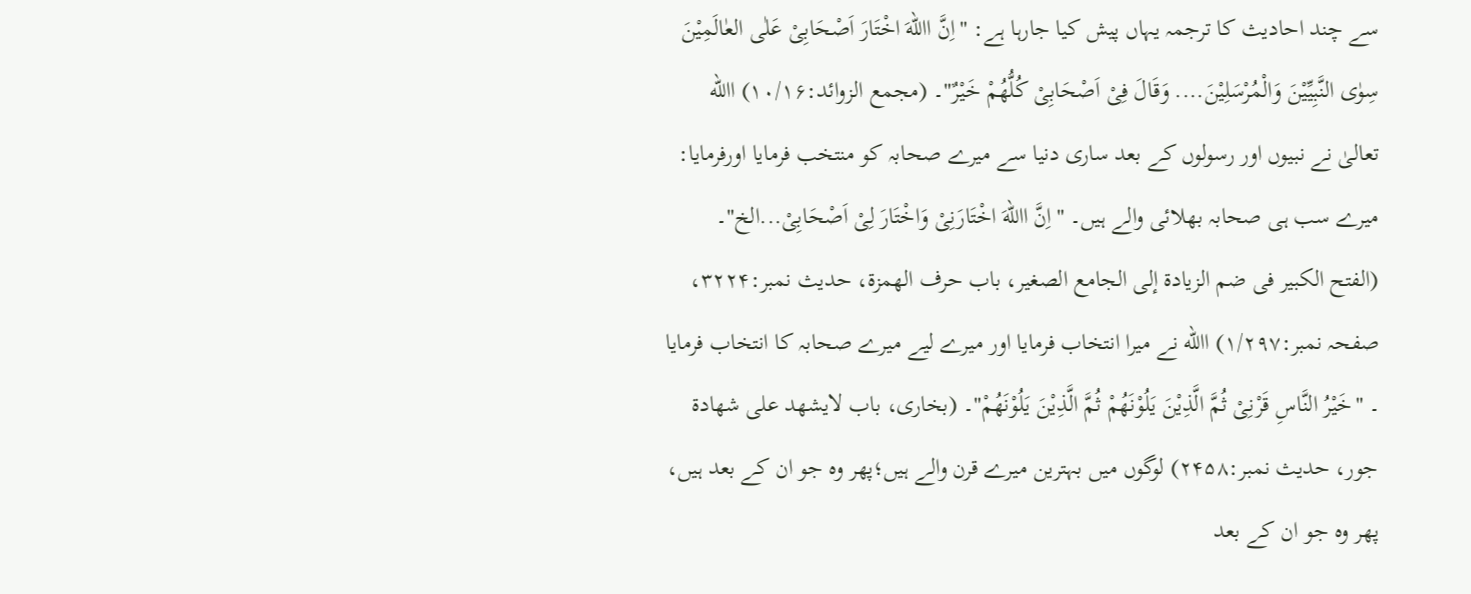سے چند احادیث کا ترجمہ یہاں پیش کیا جارہا ہے: "اِنَّ االلهَ اخْتَارَ اَصْحَابِیْ عَلٰی العٰالَمِیْنَ سِوٰی النَّبِیِّیْنَ وَالْمُرْسَلِیْنَ.... وَقَالَ فِیْ اَصْحَابِیْ کُلُّھُمْ خَیْرٌ"۔ (مجمع الزوائد:۱۰/۱۶) االله تعالیٰ نے نبیوں اور رسولوں کے بعد ساری دنیا سے میرے صحابہ کو منتخب فرمایا اورفرمایا: میرے سب ہی صحابہ بھلائی والے ہیں۔ "اِنَّ االلهَ اخْتَارَنِیْ وَاخْتَارَ لِیْ اَصْحَابِیْ...الخ"۔ (الفتح الکبیر فی ضم الزیادۃ إلی الجامع الصغیر، باب حرف الھمزۃ، حدیث نمبر:۳۲۲۴، صفحہ نمبر:۱/۲۹۷) االله نے میرا انتخاب فرمایا اور میرے لیے میرے صحابہ کا انتخاب فرمایا ۔ "خَیْرُ النَّاسِ قَرْنِیْ ثُمَّ الَّذِیْنَ یَلُوْنَھُمْ ثُمَّ الَّذِیْنَ یَلُوْنَھُمْ"۔ (بخاری، باب لایشھد علی شھادۃ جور، حدیث نمبر:۲۴۵۸) لوگوں میں بہترین میرے قرن والے ہیں؛پھر وہ جو ان کے بعد ہیں، پھر وہ جو ان کے بعد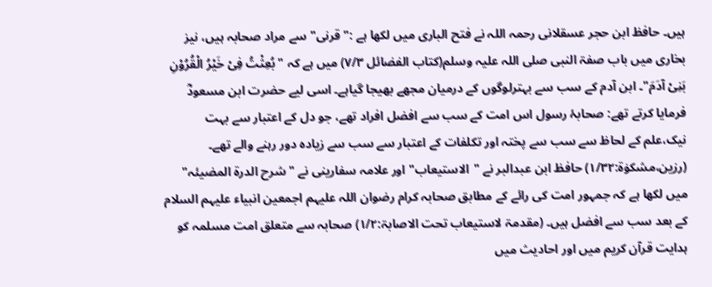ہیں۔ حافظ ابن حجر عسقلانی رحمہ اللہ نے فتح الباری میں لکھا ہے :"قرنی" سے مراد صحابہ ہیں، نیز بخاری میں باب صفۃ النبی صلی اللہ علیہ وسلم(کتاب الفضائل ۷/۳) میں ہے کہ "بُعِثْتُ فِیْ خَیْرُ الْقُرُوْنِ بَنِیْ آدَمَ"۔ ابن آدم کے سب سے بہترلوگوں کے درمیان مجھے بھیجا گیاہے۔ اسی لیے حضرت ابن مسعودؓ فرمایا کرتے تھے: صحابۂ رسول اس امت کے سب سے افضل افراد تھے، جو دل کے اعتبار سے بہت نیک،علم کے لحاظ سے سب سے پختہ اور تکلفات کے اعتبار سے سب سے زیادہ دور رہنے والے تھے۔ (رزین،مشکوٰۃ:۱/۳۲) حافظ ابن عبدالبر نے "الاستیعاب" اور علامہ سفارینی نے "شرح الدرۃ المضیئہ" میں لکھا ہے کہ جمہور امت کی رائے کے مطابق صحابہ کرام رضوان اللہ علیہم اجمعین انبیاء علیہم السلام کے بعد سب سے افضل ہیں۔ (مقدمۃ لاستیعاب تحت الاصابۃ:۱/۲) صحابہ سے متعلق امت مسلمہ کو ہدایت قرآن کریم میں اور احادیث میں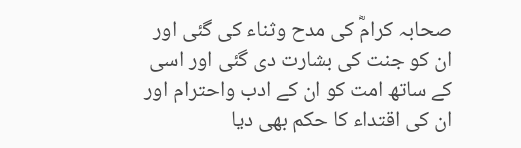صحابہ کرامؓ کی مدح وثناء کی گئی اور ان کو جنت کی بشارت دی گئی اور اسی کے ساتھ امت کو ان کے ادب واحترام اور ان کی اقتداء کا حکم بھی دیا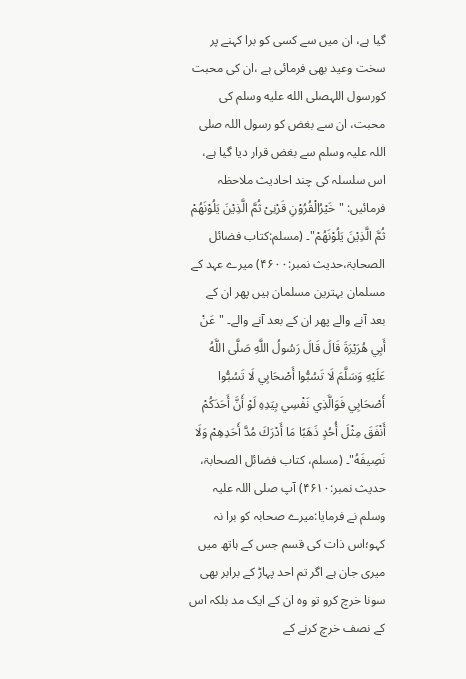گیا ہے، ان میں سے کسی کو برا کہنے پر سخت وعید بھی فرمائی ہے ،ان کی محبت کورسول اللہصلى الله عليه وسلم کی محبت، ان سے بغض کو رسول اللہ صلی اللہ علیہ وسلم سے بغض قرار دیا گیا ہے، اس سلسلہ کی چند احادیث ملاحظہ فرمائیں: "خَیْرُالْقُرُوْنِ قَرْنِیْ ثُمَّ الَّذِيْنَ يَلُوْنَهُمْ ثُمَّ الَّذِيْنَ يَلُوْنَهُمْ"۔ (مسلم:کتاب فضائل الصحابۃ،حدیث نمبر:۴۶۰۰) میرے عہد کے مسلمان بہترین مسلمان ہیں پھر ان کے بعد آنے والے پھر ان کے بعد آنے والے۔ "عَنْ أَبِي هُرَيْرَةَ قَالَ قَالَ رَسُولُ اللَّهِ صَلَّى اللَّهُ عَلَيْهِ وَسَلَّمَ لَا تَسُبُّوا أَصْحَابِي لَا تَسُبُّوا أَصْحَابِي فَوَالَّذِي نَفْسِي بِيَدِهِ لَوْ أَنَّ أَحَدَكُمْ أَنْفَقَ مِثْلَ أُحُدٍ ذَهَبًا مَا أَدْرَكَ مُدَّ أَحَدِهِمْ وَلَا نَصِيفَهُ"۔ (مسلم، کتاب فضائل الصحابۃ، حدیث نمبر:۴۶۱۰) آپ صلی اللہ علیہ وسلم نے فرمایا:میرے صحابہ کو برا نہ کہو؛اس ذات کی قسم جس کے ہاتھ میں میری جان ہے اگر تم احد پہاڑ کے برابر بھی سونا خرچ کرو تو وہ ان کے ایک مد بلکہ اس کے نصف خرچ کرنے کے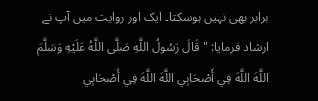برابر بھی نہیں ہوسکتا۔ ایک اور روایت میں آپ نے ارشاد فرمایا: "قَالَ رَسُولُ اللَّهِ صَلَّى اللَّهُ عَلَيْهِ وَسَلَّمَ اللَّهَ اللَّهَ فِي أَصْحَابِي اللَّهَ اللَّهَ فِي أَصْحَابِي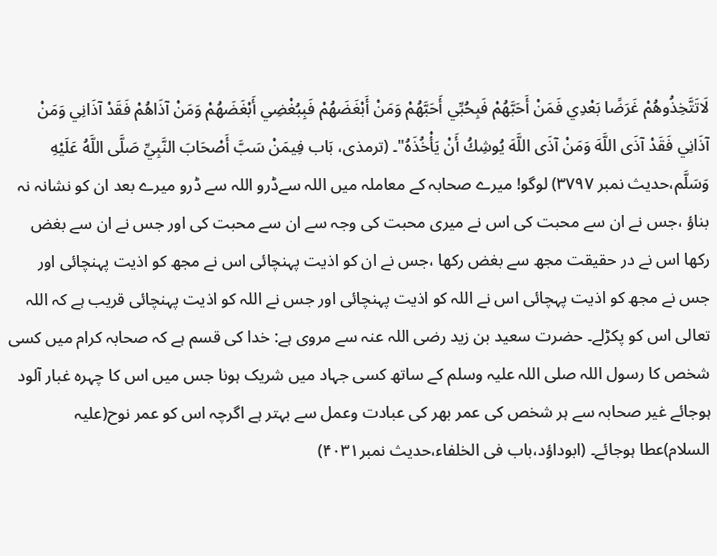لَاتَتَّخِذُوهُمْ غَرَضًا بَعْدِي فَمَنْ أَحَبَّهُمْ فَبِحُبِّي أَحَبَّهُمْ وَمَنْ أَبْغَضَهُمْ فَبِبُغْضِي أَبْغَضَهُمْ وَمَنْ آذَاهُمْ فَقَدْ آذَانِي وَمَنْ آذَانِي فَقَدْ آذَى اللَّهَ وَمَنْ آذَى اللَّهَ يُوشِكُ أَنْ يَأْخُذَهُ"۔ (ترمذی، بَاب فِيمَنْ سَبَّ أَصْحَابَ النَّبِيِّ صَلَّى اللَّهُ عَلَيْهِ وَسَلَّم،حدیث نمبر ۳۷۹۷) لوگو! میرے صحابہ کے معاملہ میں اللہ سےڈرو اللہ سے ڈرو میرے بعد ان کو نشانہ نہ بناؤ ،جس نے ان سے محبت کی اس نے میری محبت کی وجہ سے ان سے محبت کی اور جس نے ان سے بغض رکھا اس نے در حقیقت مجھ سے بغض رکھا ،جس نے ان کو اذیت پہنچائی اس نے مجھ کو اذیت پہنچائی اور جس نے مجھ کو اذیت پہچائی اس نے اللہ کو اذیت پہنچائی اور جس نے اللہ کو اذیت پہنچائی قریب ہے کہ اللہ تعالی اس کو پکڑلے۔ حضرت سعید بن زید رضی اللہ عنہ سے مروی ہے: خدا کی قسم ہے کہ صحابہ کرام میں کسی شخص کا رسول اللہ صلی اللہ علیہ وسلم کے ساتھ کسی جہاد میں شریک ہونا جس میں اس کا چہرہ غبار آلود ہوجائے غیر صحابہ سے ہر شخص کی عمر بھر کی عبادت وعمل سے بہتر ہے اگرچہ اس کو عمر نوح(علیہ السلام)عطا ہوجائے۔ (ابوداؤد،باب فی الخلفاء،حدیث نمبر۴۰۳۱)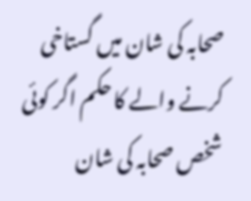صحابہ کی شان میں گستاخی کرنے والے کا حکم اگر کوئی شخص صحابہ کی شان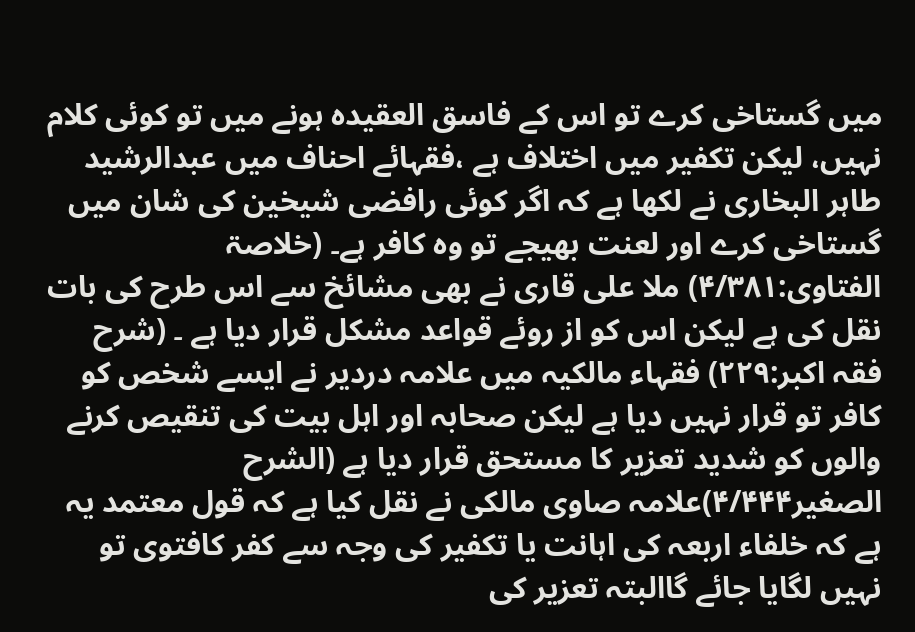میں گستاخی کرے تو اس کے فاسق العقیدہ ہونے میں تو کوئی کلام نہیں، لیکن تکفیر میں اختلاف ہے ،فقہائے احناف میں عبدالرشید طاہر البخاری نے لکھا ہے کہ اگر کوئی رافضی شیخین کی شان میں گستاخی کرے اور لعنت بھیجے تو وہ کافر ہے۔ (خلاصۃ الفتاوی:۴/۳۸۱) ملا علی قاری نے بھی مشائخ سے اس طرح کی بات نقل کی ہے لیکن اس کو از روئے قواعد مشکل قرار دیا ہے ۔ (شرح فقہ اکبر:۲۲۹) فقہاء مالکیہ میں علامہ دردیر نے ایسے شخص کو کافر تو قرار نہیں دیا ہے لیکن صحابہ اور اہل بیت کی تنقیص کرنے والوں کو شدید تعزیر کا مستحق قرار دیا ہے (الشرح الصغیر۴/۴۴۴)علامہ صاوی مالکی نے نقل کیا ہے کہ قول معتمد یہ ہے کہ خلفاء اربعہ کی اہانت یا تکفیر کی وجہ سے کفر کافتوی تو نہیں لگایا جائے گاالبتہ تعزیر کی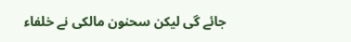جائے گی لیکن سحنون مالکی نے خلفاء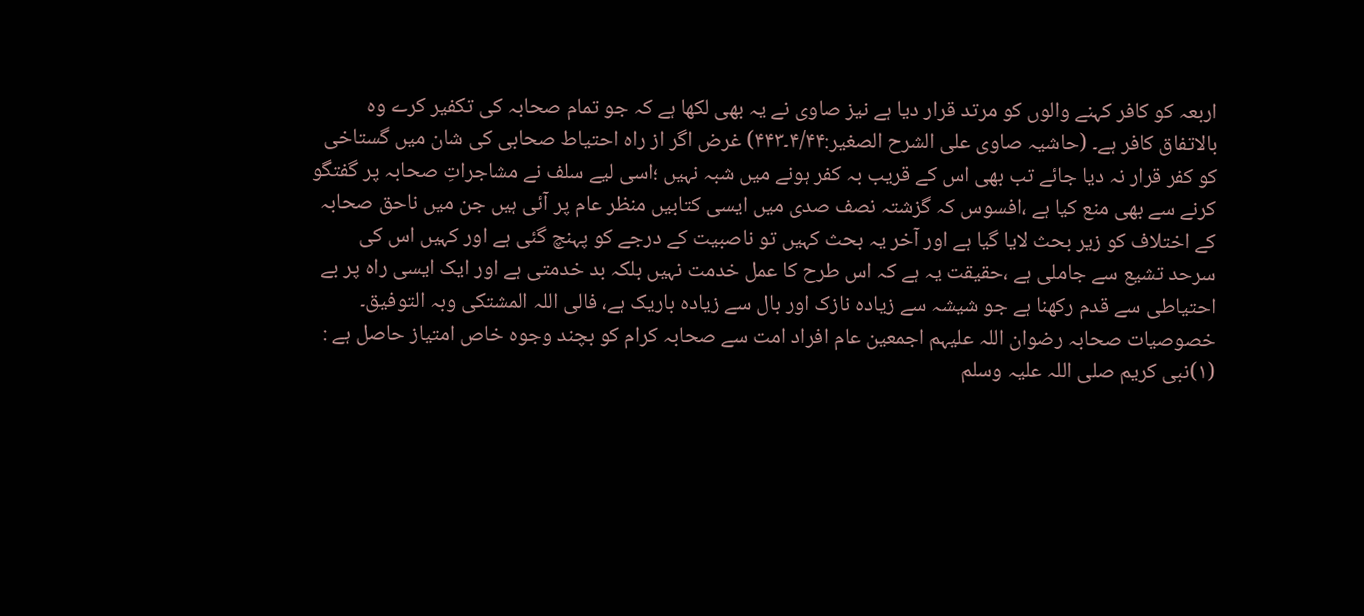اربعہ کو کافر کہنے والوں کو مرتد قرار دیا ہے نیز صاوی نے یہ بھی لکھا ہے کہ جو تمام صحابہ کی تکفیر کرے وہ بالاتفاق کافر ہے۔ (حاشیہ صاوی علی الشرح الصغیر:۴/۴۴۔۴۴۳) غرض اگر از راہ احتیاط صحابی کی شان میں گستاخی کو کفر قرار نہ دیا جائے تب بھی اس کے قریب بہ کفر ہونے میں شبہ نہیں ؛اسی لیے سلف نے مشاجراتِ صحابہ پر گفتگو کرنے سے بھی منع کیا ہے ،افسوس کہ گزشتہ نصف صدی میں ایسی کتابیں منظر عام پر آئی ہیں جن میں ناحق صحابہ کے اختلاف کو زیر بحث لایا گیا ہے اور آخر یہ بحث کہیں تو ناصبیت کے درجے کو پہنچ گئی ہے اور کہیں اس کی سرحد تشیع سے جاملی ہے ،حقیقت یہ ہے کہ اس طرح کا عمل خدمت نہیں بلکہ بد خدمتی ہے اور ایک ایسی راہ پر بے احتیاطی سے قدم رکھنا ہے جو شیشہ سے زیادہ نازک اور بال سے زیادہ باریک ہے، فالی اللہ المشتکی وبہ التوفیق۔ خصوصیات صحابہ رضوان اللہ علیہم اجمعین عام افراد امت سے صحابہ کرام کو بچند وجوہ خاص امتیاز حاصل ہے : (۱)نبی کریم صلی اللہ علیہ وسلم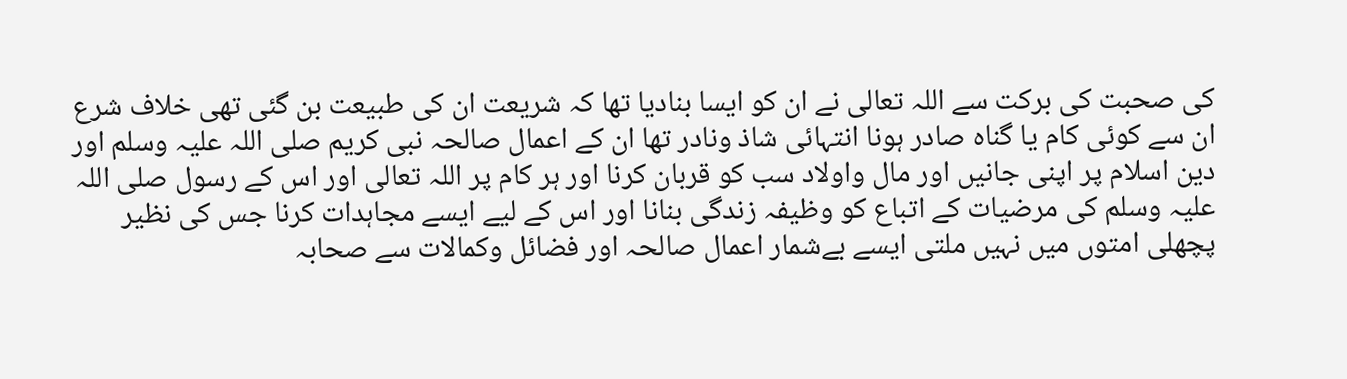کی صحبت کی برکت سے اللہ تعالی نے ان کو ایسا بنادیا تھا کہ شریعت ان کی طبیعت بن گئی تھی خلاف شرع ان سے کوئی کام یا گناہ صادر ہونا انتہائی شاذ ونادر تھا ان کے اعمال صالحہ نبی کریم صلی اللہ علیہ وسلم اور دین اسلام پر اپنی جانیں اور مال واولاد سب کو قربان کرنا اور ہر کام پر اللہ تعالی اور اس کے رسول صلی اللہ علیہ وسلم کی مرضیات کے اتباع کو وظیفہ زندگی بنانا اور اس کے لیے ایسے مجاہدات کرنا جس کی نظیر پچھلی امتوں میں نہیں ملتی ایسے بےشمار اعمال صالحہ اور فضائل وکمالات سے صحابہ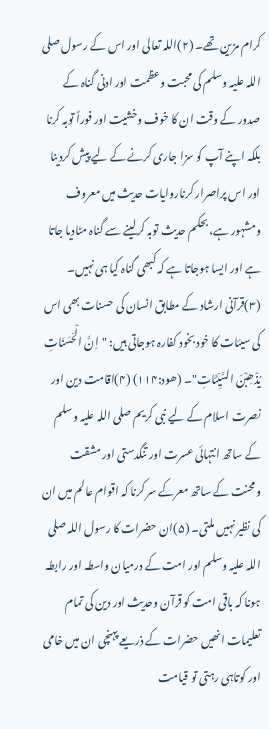کرام مزین تھے۔ (۲)اللہ تعالی اور اس کے رسول صلی اللہ علیہ وسلم کی محبت وعظمت اور ادنی گناہ کے صدور کے وقت ان کا خوف وخشیت اور فوراً توبہ کرنا بلکہ اپنے آپ کو سزا جاری کرنے کے لیے پیش کردینا اور اس پراصرار کرناروایات حدیث میں معروف ومشہور ہے، بحکم حدیث توبہ کرلینے سے گناہ مٹادیا جاتا ہے اور ایسا ہوجاتا ہے کہ کبھی گناہ کیا ہی نہیں۔ (۳)قرآنی ارشاد کے مطابق انسان کی حسنات بھی اس کی سیئات کا خود بخود کفارہ ہوجاتی ہیں: "اِنَّ الْحَسَنَاتِ یُذْھِبْنَ السَّیِّئَاتِ"۔ (ھود:۱۱۴) (۴)اقامت دین اور نصرت اسلام کے لیے نبی کریم صلی اللہ علیہ وسلم کے ساتھ انتہائی عسرت اور تنگدستی اور مشقت ومحنت کے ساتھ معرکے سر کرنا کہ اقوام عالم میں ان کی نظیر نہیں ملتی۔ (۵)ان حضرات کا رسول اللہ صلی اللہ علیہ وسلم اور امت کے درمیان واسطہ اور رابطہ ہونا کہ باقی امت کو قرآن وحدیث اور دین کی تمام تعلیمات انھیں حضرات کے ذریعے پہنچی ان میں خامی اور کوتاہی رہتی تو قیامت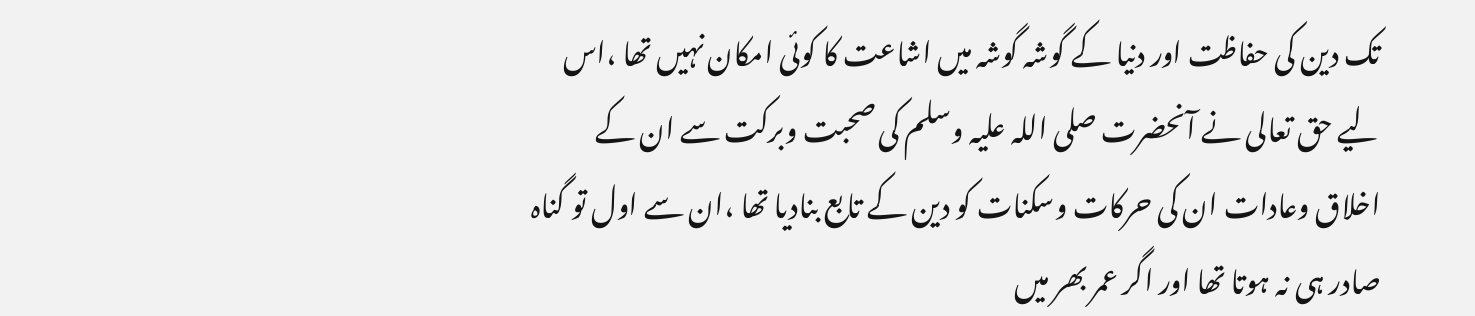تک دین کی حفاظت اور دنیا کے گوشہ گوشہ میں اشاعت کا کوئی امکان نہیں تھا ،اس لیے حق تعالی نے آنحضرت صلی اللہ علیہ وسلم کی صحبت وبرکت سے ان کے اخلاق وعادات ان کی حرکات وسکنات کو دین کے تابع بنادیا تھا ،ان سے اول تو گناہ صادر ہی نہ ہوتا تھا اور اگر عمر بھر میں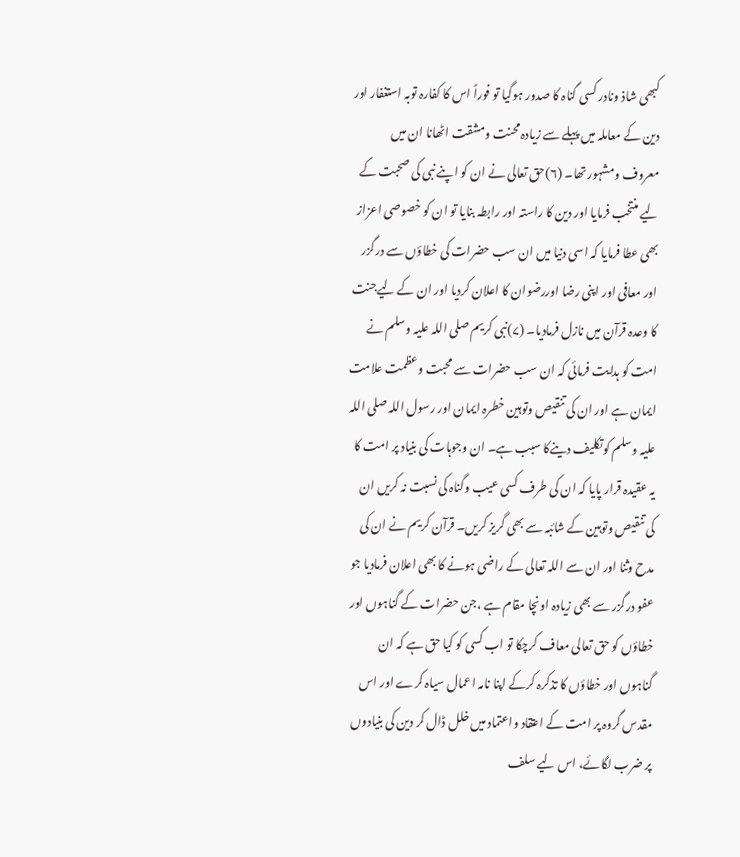کبھی شاذ ونادر کسی گناہ کا صدور ہوگیا تو فوراً اس کا کفارہ توبہ استغفار اور دین کے معاملہ میں پہلے سے زیادہ محنت ومشقت اٹھانا ان میں معروف ومشہور تھا۔ (۶)حق تعالی نے ان کو اپنے نبی کی صحبت کے لیے منتخب فرمایا اور دین کا راستہ اور رابطہ بنایا تو ان کو خصوصی اعزاز بھی عطا فرمایا کہ اسی دنیا میں ان سب حضرات کی خطاؤں سے درگزر اور معافی اور اپنی رضا اوررضوان کا اعلان کردیا اور ان کے لیےجنت کا وعدہ قرآن میں نازل فرمادیا۔ (۷)نبی کریم صلی اللہ علیہ وسلم نے امت کو ہدایت فرمائی کہ ان سب حضرات سے محبت وعظمت علامت ایمان ہے اور ان کی تنقیص وتوہین خطرہ ایمان اور رسول اللہ صلی اللہ علیہ وسلم کوتکلیف دینےکا سبب ہے۔ ان وجوہات کی بنیاد پر امت کا یہ عقیدہ قرار پایا کہ ان کی طرف کسی عیب وگناہ کی نسبت نہ کریں ان کی تنقیص وتوہین کے شائبہ سے بھی گریز کریں۔ قرآن کریم نے ان کی مدح وثنا اور ان سے اللہ تعالی کے راضی ہونے کا بھی اعلان فرمادیا جو عفو درگزر سے بھی زیادہ اونچا مقام ہے ،جن حضرات کے گناہوں اور خطاؤں کو حق تعالی معاف کرچکا تو اب کسی کو کیا حق ہے کہ ان گناہوں اور خطاؤں کا تذکرہ کرکے اپنا نامہ اعمال سیاہ کرے اور اس مقدس گروہ پر امت کے اعتقاد واعتماد میں خلل ڈال کر دین کی بنیادوں پر ضرب لگائے، اس لیے سلف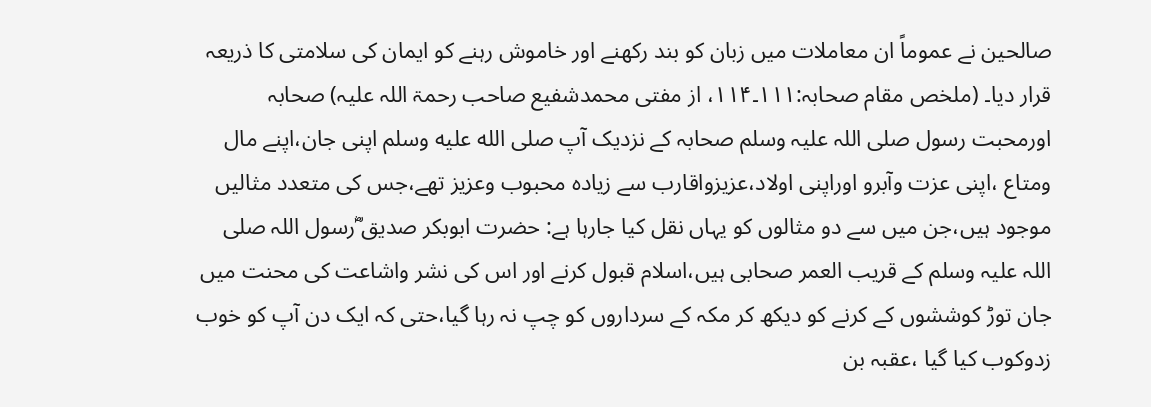صالحین نے عموماً ان معاملات میں زبان کو بند رکھنے اور خاموش رہنے کو ایمان کی سلامتی کا ذریعہ قرار دیا۔ (ملخص مقام صحابہ:۱۱۱۔۱۱۴، از مفتی محمدشفیع صاحب رحمۃ اللہ علیہ) صحابہ اورمحبت رسول صلی اللہ علیہ وسلم صحابہ کے نزدیک آپ صلى الله عليه وسلم اپنی جان،اپنے مال ومتاع ،اپنی عزت وآبرو اوراپنی اولاد،عزیزواقارب سے زیادہ محبوب وعزیز تھے،جس کی متعدد مثالیں موجود ہیں،جن میں سے دو مثالوں کو یہاں نقل کیا جارہا ہے: حضرت ابوبکر صدیق ؓرسول اللہ صلی اللہ علیہ وسلم کے قریب العمر صحابی ہیں،اسلام قبول کرنے اور اس کی نشر واشاعت کی محنت میں جان توڑ کوششوں کے کرنے کو دیکھ کر مکہ کے سرداروں کو چپ نہ رہا گیا،حتی کہ ایک دن آپ کو خوب زدوکوب کیا گیا ،عقبہ بن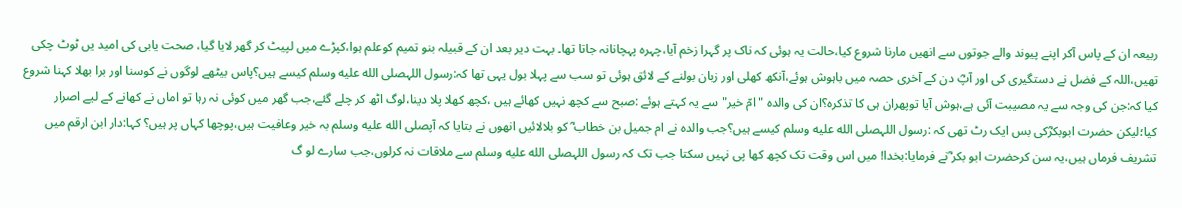ربیعہ ان کے پاس آکر اپنے پیوند والے جوتوں سے انھیں مارنا شروع کیا،حالت یہ ہوئی کہ ناک پر گہرا زخم آیا،چہرہ پہچانانہ جاتا تھا۔ بہت دیر بعد ان کے قبیلہ بنو تمیم کوعلم ہوا،کپڑے میں لپیٹ کر گھر لایا گیا، صحت یابی کی امید یں ٹوٹ چکی تھیں،اللہ کے فضل نے دستگیری کی اور آپؓ دن کے آخری حصہ میں باہوش ہوئے،آنکھ کھلی اور زبان بولنے کے لائق ہوئی تو سب سے پہلا بول یہی تھا کہ:رسول اللہصلى الله عليه وسلم کیسے ہیں؟پاس بیٹھے لوگوں نے کوسنا اور برا بھلا کہنا شروع کیا کہ:جن کی وجہ سے یہ مصیبت آئی ہے،ہوش آیا توپھران ہی کا تذکرہ؟ان کی والدہ "امّ خیر" سے یہ کہتے ہوئے :صبح سے کچھ نہیں کھائے ہیں ،کچھ کھلا پلا دینا،لوگ اٹھ کر چلے گئے،جب گھر میں کوئی نہ رہا تو اماں نے کھانے کے لیے اصرار کیا؛لیکن حضرت ابوبکرؓکی بس ایک رٹ تھی کہ :رسول اللہصلى الله عليه وسلم کیسے ہیں؟جب والدہ نے ام جمیل بن خطاب ؓ کو بلالائیں انھوں نے بتایا کہ آپصلى الله عليه وسلم بہ خیر وعافیت ہیں،پوچھا کہاں پر ہیں؟ کہا:دار ابن ارقم میں تشریف فرماں ہیں،یہ سن کرحضرت ابو بکر ؓنے فرمایا:بخدا! میں اس وقت تک کچھ کھا پی نہیں سکتا جب تک کہ رسول اللہصلى الله عليه وسلم سے ملاقات نہ کرلوں،جب سارے لو گ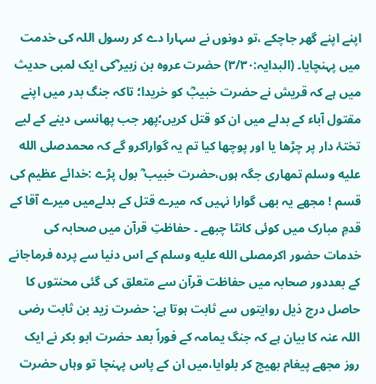اپنے اپنے گھر جاچکے ،تو دونوں نے سہارا دے کر رسول اللہ کی خدمت میں پہنچایا۔ (البدایہ:۳/۳۰) حضرت عروہ بن زبیر ؓکی ایک لمبی حدیث میں ہے کہ قریش نے حضرت خبیبؓ کو خریدا؛ تاکہ جنگ بدر میں اپنے مقتول آباء کے بدلے میں ان کو قتل کریں؛پھر جب پھانسی دینے کے لیے تختۂ دار پر چڑھا یا اور پوچھا کیا تم یہ گواراکرو گے کہ محمدصلى الله عليه وسلم تمھاری جگہ ہوں،حضرت خبیب ؓ بول پڑے :خدائے عظیم کی قسم ! مجھے یہ بھی گوارا نہیں کہ میرے قتل کے بدلےمیں میرے آقا کے قدمِ مبارک میں کوئی کانٹا چبھے ۔ حفاظتِ قرآن میں صحابہ کی خدمات حضور اکرمصلى الله عليه وسلم کے اس دنیا سے پردہ فرماجانے کے بعددور صحابہ میں حفاظت قرآن سے متعلق کی گئی محنتوں کا حاصل درج ذیل روایتوں سے ثابت ہوتا ہے: حضرت زید بن ثابت رضی اللہ عنہ کا بیان ہے کہ جنگ یمامہ کے فوراً بعد حضرت ابو بکر نے ایک روز مجھے پیغام بھیج کر بلوایا،میں ان کے پاس پہنچا تو وہاں حضرت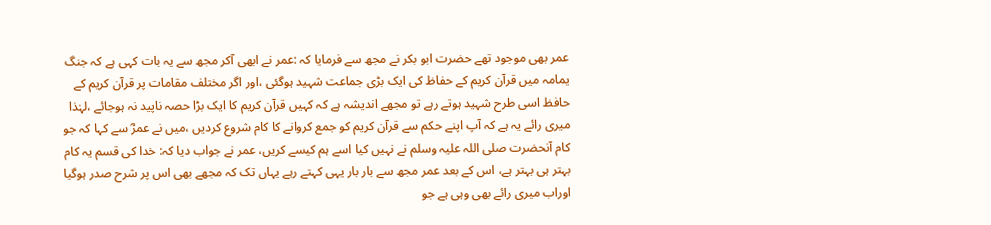عمر بھی موجود تھے حضرت ابو بکر نے مجھ سے فرمایا کہ :عمر نے ابھی آکر مجھ سے یہ بات کہی ہے کہ جنگ یمامہ میں قرآن کریم کے حفاظ کی ایک بڑی جماعت شہید ہوگئی ،اور اگر مختلف مقامات پر قرآن کریم کے حافظ اسی طرح شہید ہوتے رہے تو مجھے اندیشہ ہے کہ کہیں قرآن کریم کا ایک بڑا حصہ ناپید نہ ہوجائے ،لہٰذا میری رائے یہ ہے کہ آپ اپنے حکم سے قرآن کریم کو جمع کروانے کا کام شروع کردیں ،میں نے عمرؓ سے کہا کہ جو کام آنحضرت صلی اللہ علیہ وسلم نے نہیں کیا اسے ہم کیسے کریں، عمر نے جواب دیا کہ: خدا کی قسم یہ کام بہتر ہی بہتر ہے، اس کے بعد عمر مجھ سے بار بار یہی کہتے رہے یہاں تک کہ مجھے بھی اس پر شرح صدر ہوگیا اوراب میری رائے بھی وہی ہے جو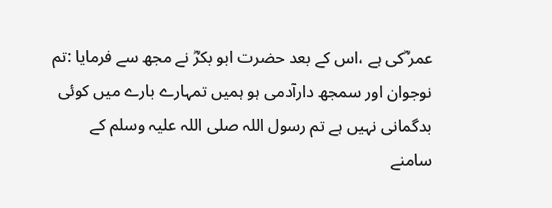عمر ؓکی ہے ،اس کے بعد حضرت ابو بکرؓ نے مجھ سے فرمایا :تم نوجوان اور سمجھ دارآدمی ہو ہمیں تمہارے بارے میں کوئی بدگمانی نہیں ہے تم رسول اللہ صلی اللہ علیہ وسلم کے سامنے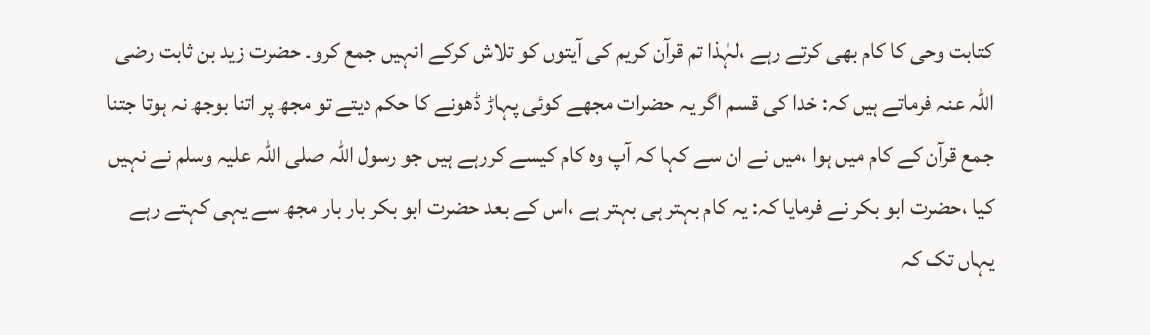کتابت وحی کا کام بھی کرتے رہے ،لہٰذا تم قرآن کریم کی آیتوں کو تلاش کرکے انہیں جمع کرو۔ حضرت زید بن ثابت رضی اللہ عنہ فرماتے ہیں کہ: خدا کی قسم اگر یہ حضرات مجھے کوئی پہاڑ ڈھونے کا حکم دیتے تو مجھ پر اتنا بوجھ نہ ہوتا جتنا جمع قرآن کے کام میں ہوا ،میں نے ان سے کہا کہ آپ وہ کام کیسے کررہے ہیں جو رسول اللہ صلی اللہ علیہ وسلم نے نہیں کیا ،حضرت ابو بکر نے فرمایا کہ: یہ کام بہتر ہی بہتر ہے ،اس کے بعد حضرت ابو بکر بار بار مجھ سے یہی کہتے رہے یہاں تک کہ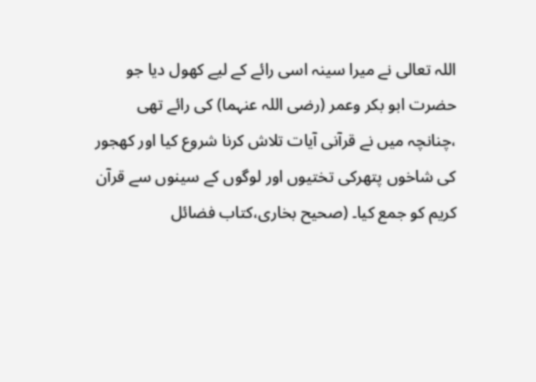اللہ تعالی نے میرا سینہ اسی رائے کے لیے کھول دیا جو حضرت ابو بکر وعمر (رضی اللہ عنہما) کی رائے تھی ،چنانچہ میں نے قرآنی آیات تلاش کرنا شروع کیا اور کھجور کی شاخوں پتھرکی تختیوں اور لوگوں کے سینوں سے قرآن کریم کو جمع کیا۔ (صحیح بخاری،کتاب فضائل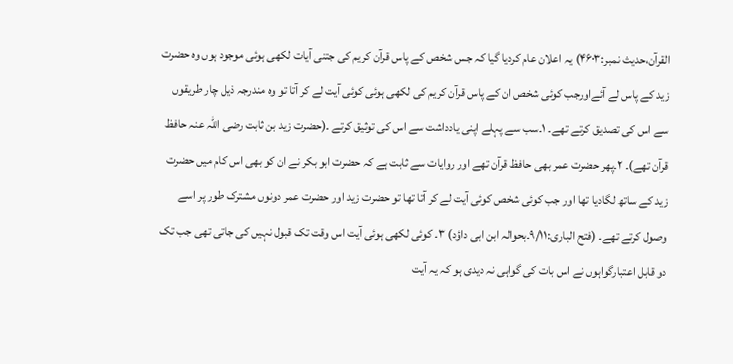القرآن،حدیث نمبر:۴۶۰۳) یہ اعلان عام کردیا گیا کہ جس شخص کے پاس قرآن کریم کی جتنی آیات لکھی ہوئی موجود ہوں وہ حضرت زید کے پاس لے آئےاورجب کوئی شخص ان کے پاس قرآن کریم کی لکھی ہوئی کوئی آیت لے کر آتا تو وہ مندرجہ ذیل چار طریقوں سے اس کی تصدیق کرتے تھے۔ ۱۔سب سے پہلے اپنی یادداشت سے اس کی توثیق کرتے ۔(حضرت زید بن ثابت رضی اللہ عنہ حافظ قرآن تھے)۔ ۲۔پھر حضرت عمر بھی حافظ قرآن تھے اور روایات سے ثابت ہے کہ حضرت ابو بکر نے ان کو بھی اس کام میں حضرت زید کے ساتھ لگادیا تھا اور جب کوئی شخص کوئی آیت لے کر آتا تھا تو حضرت زید اور حضرت عمر دونوں مشترک طور پر اسے وصول کرتے تھے۔ (فتح الباری:۹/۱۱۔بحوالہ ابن ابی داؤد) ۳۔ کوئی لکھی ہوئی آیت اس وقت تک قبول نہیں کی جاتی تھی جب تک دو قابل اعتبارگواہوں نے اس بات کی گواہی نہ دیدی ہو کہ یہ آیت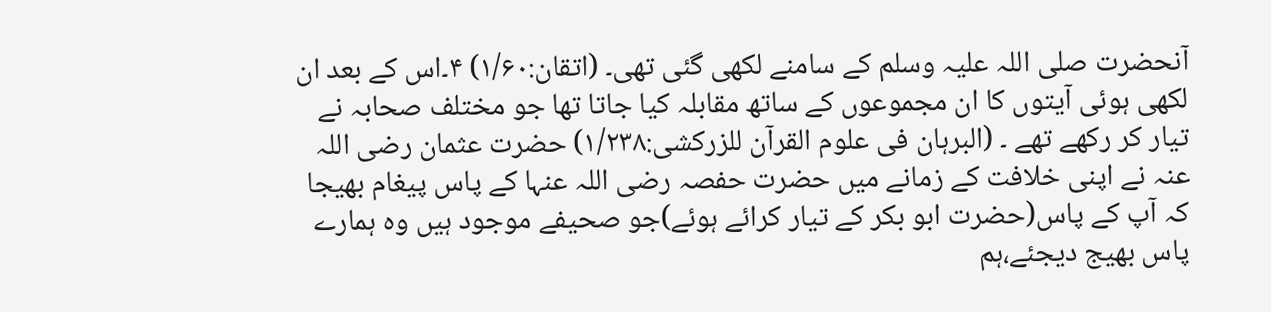آنحضرت صلی اللہ علیہ وسلم کے سامنے لکھی گئی تھی۔ (اتقان:۱/۶۰) ۴۔اس کے بعد ان لکھی ہوئی آیتوں کا ان مجموعوں کے ساتھ مقابلہ کیا جاتا تھا جو مختلف صحابہ نے تیار کر رکھے تھے ۔ (البرہان فی علوم القرآن للزرکشی:۱/۲۳۸) حضرت عثمان رضی اللہ عنہ نے اپنی خلافت کے زمانے میں حضرت حفصہ رضی اللہ عنہا کے پاس پیغام بھیجا کہ آپ کے پاس(حضرت ابو بکر کے تیار کرائے ہوئے)جو صحیفے موجود ہیں وہ ہمارے پاس بھیج دیجئے،ہم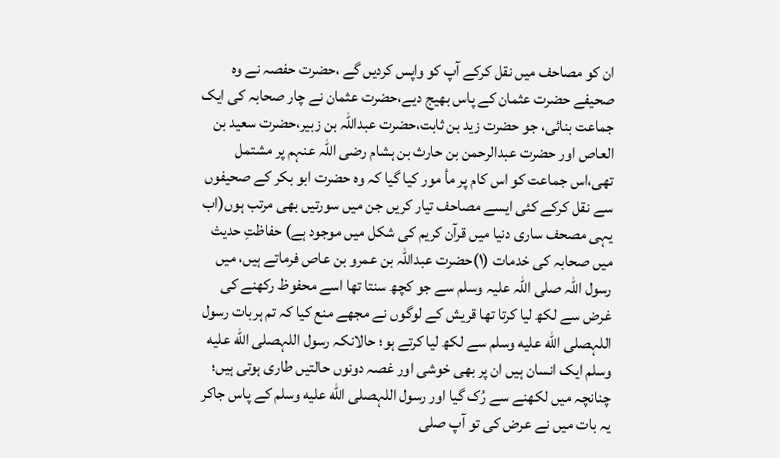ان کو مصاحف میں نقل کرکے آپ کو واپس کردیں گے ،حضرت حفصہ نے وہ صحیفے حضرت عثمان کے پاس بھیج دیے،حضرت عثمان نے چار صحابہ کی ایک جماعت بنائی، جو حضرت زید بن ثابت،حضرت عبداللہ بن زبیر،حضرت سعید بن العاص اور حضرت عبدالرحمن بن حارث بن ہشام رضی اللہ عنہم پر مشتمل تھی،اس جماعت کو اس کام پر مأ مور کیا گیا کہ وہ حضرت ابو بکر کے صحیفوں سے نقل کرکے کئی ایسے مصاحف تیار کریں جن میں سورتیں بھی مرتب ہوں(اب یہی مصحف ساری دنیا میں قرآن کریم کی شکل میں موجود ہے) حفاظتِ حدیث میں صحابہ کی خدمات (۱)حضرت عبداللہ بن عمرو بن عاص فرماتے ہیں، میں رسول اللہ صلی اللہ علیہ وسلم سے جو کچھ سنتا تھا اسے محفوظ رکھنے کی غرض سے لکھ لیا کرتا تھا قریش کے لوگوں نے مجھے منع کیا کہ تم ہربات رسول اللہصلى الله عليه وسلم سے لکھ لیا کرتے ہو؛ حالانکہ رسول اللہصلى الله عليه وسلم ایک انسان ہیں ان پر بھی خوشی اور غصہ دونوں حالتیں طاری ہوتی ہیں؛ چنانچہ میں لکھنے سے رُک گیا اور رسول اللہصلى الله عليه وسلم کے پاس جاکر یہ بات میں نے عرض کی تو آپ صلی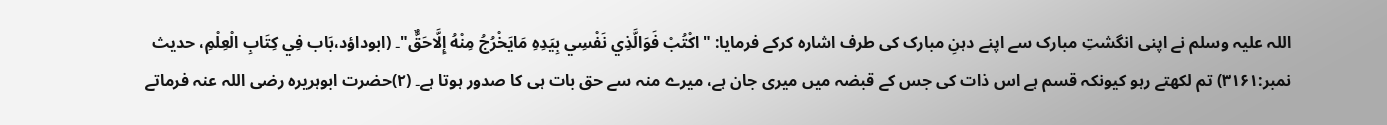اللہ علیہ وسلم نے اپنی انگشتِ مبارک سے اپنے دہنِ مبارک کی طرف اشارہ کرکے فرمایا: "اكْتُبْ فَوَالَّذِي نَفْسِي بِيَدِهِ مَايَخْرُجُ مِنْهُ إِلَّاحَقٌّ"۔ (ابوداؤد،بَاب فِي كِتَابِ الْعِلْمِ، حدیث نمبر:۳۱۶۱) تم لکھتے رہو کیونکہ قسم ہے اس ذات کی جس کے قبضہ میں میری جان ہے، میرے منہ سے حق بات ہی کا صدور ہوتا ہے۔ (۲)حضرت ابوہریرہ رضی اللہ عنہ فرماتے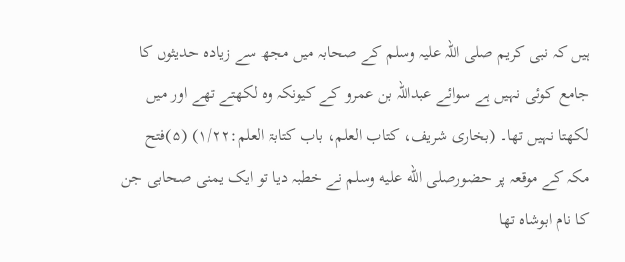ہیں کہ نبی کریم صلی اللہ علیہ وسلم کے صحابہ میں مجھ سے زیادہ حدیثوں کا جامع کوئی نہیں ہے سوائے عبداللہ بن عمرو کے کیونکہ وہ لکھتے تھے اور میں لکھتا نہیں تھا۔ (بخاری شریف، کتاب العلم، باب کتابۃ العلم:۱/۲۲) (۵)فتح مکہ کے موقعہ پر حضورصلى الله عليه وسلم نے خطبہ دیا تو ایک یمنی صحابی جن کا نام ابوشاہ تھا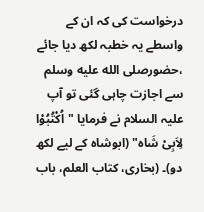درخواست کی کہ ان کے واسطے یہ خطبہ لکھ دیا جائے ،حضورصلى الله عليه وسلم سے اجازت چاہی گئی تو آپ علیہ السلام نے فرمایا "اُکْتُبُوْا لِاَبِیْ شَاہ" (ابوشاہ کے لیے لکھ دو)۔ (بخاری، کتاب العلم، باب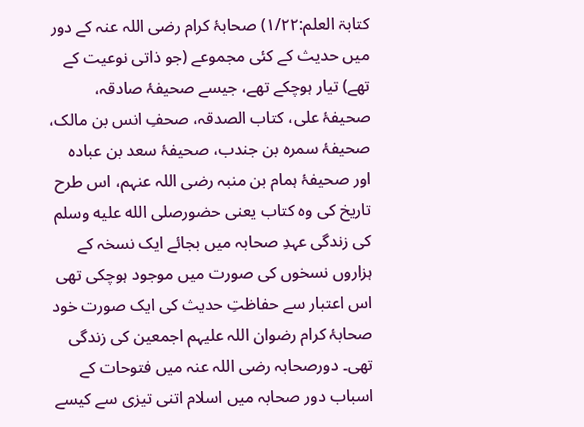کتابۃ العلم:۱/۲۲) صحابۂ کرام رضی اللہ عنہ کے دور میں حدیث کے کئی مجموعے (جو ذاتی نوعیت کے تھے) تیار ہوچکے تھے، جیسے صحیفۂ صادقہ، صحیفۂ علی، کتاب الصدقہ، صحفِ انس بن مالک، صحیفۂ سمرہ بن جندب، صحیفۂ سعد بن عبادہ اور صحیفۂ ہمام بن منبہ رضی اللہ عنہم، اس طرح تاریخ کی وہ کتاب یعنی حضورصلى الله عليه وسلم کی زندگی عہدِ صحابہ میں بجائے ایک نسخہ کے ہزاروں نسخوں کی صورت میں موجود ہوچکی تھی اس اعتبار سے حفاظتِ حدیث کی ایک صورت خود صحابۂ کرام رضوان اللہ علیہم اجمعین کی زندگی تھی۔ دورصحابہ رضی اللہ عنہ میں فتوحات کے اسباب دور صحابہ میں اسلام اتنی تیزی سے کیسے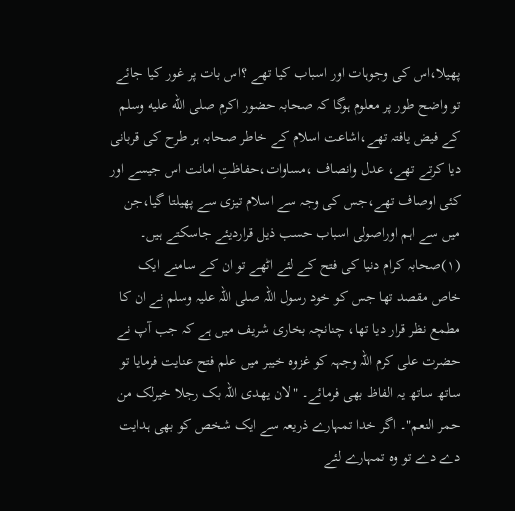پھیلا،اس کی وجوہات اور اسباب کیا تھے ؟اس بات پر غور کیا جائے تو واضح طور پر معلوم ہوگا کہ صحابہ حضور اکرم صلى الله عليه وسلم کے فیض یافتہ تھے،اشاعت اسلام کے خاطر صحابہ ہر طرح کی قربانی دیا کرتے تھے، عدل وانصاف ،مساوات،حفاظتِ امانت اس جیسے اور کئی اوصاف تھے،جس کی وجہ سے اسلام تیزی سے پھیلتا گیا،جن میں سے اہم اوراصولی اسباب حسب ذیل قراردیئے جاسکتے ہیں۔ (۱)صحابہ کرام دنیا کی فتح کے لئے اٹھے تو ان کے سامنے ایک خاص مقصد تھا جس کو خود رسول اللہ صلی اللہ علیہ وسلم نے ان کا مطمع نظر قرار دیا تھا، چنانچہ بخاری شریف میں ہے کہ جب آپ نے حضرت علی کرم اللہ وجہہ کو غزوہ خیبر میں علم فتح عنایت فرمایا تو ساتھ ساتھ یہ الفاظ بھی فرمائے۔ "لان یھدی اللہ بک رجلا خیرلک من حمر النعم"۔ اگر خدا تمہارے ذریعہ سے ایک شخص کو بھی ہدایت دے دے تو وہ تمہارے لئے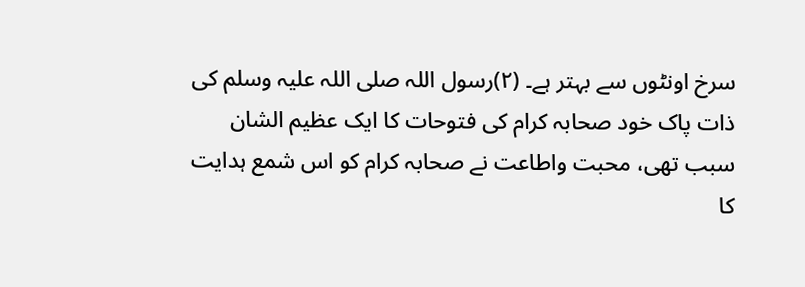سرخ اونٹوں سے بہتر ہے۔ (۲)رسول اللہ صلی اللہ علیہ وسلم کی ذات پاک خود صحابہ کرام کی فتوحات کا ایک عظیم الشان سبب تھی، محبت واطاعت نے صحابہ کرام کو اس شمع ہدایت کا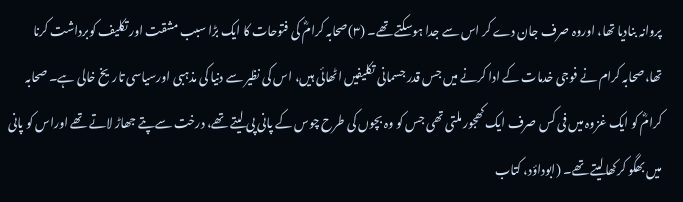پروانہ بنادیا تھا، اوروہ صرف جان دے کر اس سے جدا ہوسکتے تھے۔ (۳)صحابہ کرامؓ کی فتوحات کا ایک بڑا سبب مشقت اور تکلیف کوبرداشت کرنا تھا،صحابہ کرام نے فوجی خدمات کے ادا کرنے میں جس قدر جسمانی تکلیفیں اٹھائی ہیں، اس کی نظیر سے دنیا کی مذہبی اورسیاسی تاریخ خالی ہے۔ صحابہ کرامؓ کو ایک غزوہ میں فی کس صرف ایک کھجور ملتی تھی جس کو وہ بچوں کی طرح چوس کے پانی پی لیتے تھے، درخت سےپتے جھاڑ لاتے تھے اوراس کو پانی میں بھگو کرکھالیتے تھے۔ (ابوداؤد، کتاب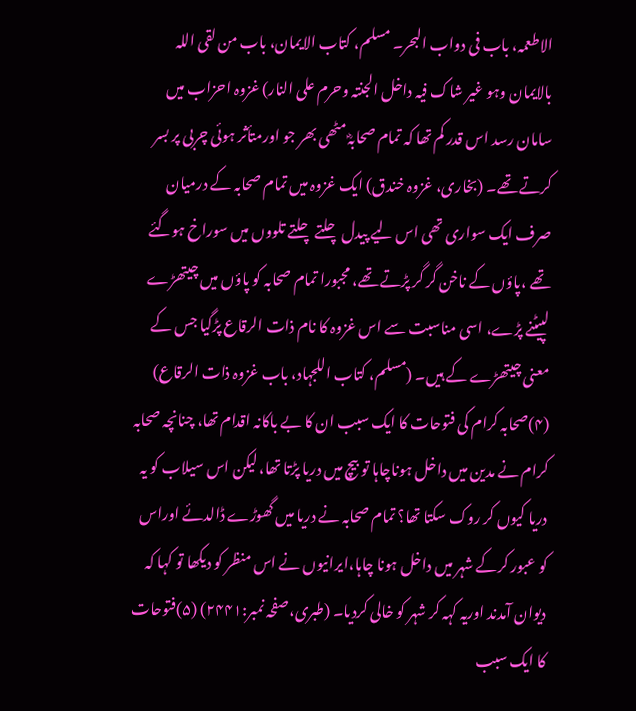الاطعمہ، باب فی دواب البحر۔ مسلم، کتاب الایمان، باب من لقی اللہ بالایمان وہو غیر شاک فیہ داخل الجنتہ وحرم علی النار) غزوہ احزاب میں سامان رسد اس قدر کم تھا کہ تمام صحابہؓ مٹھی بھر جو اورمتأثر ہوئی چربی پر بسر کرتے تھے۔ (بخاری، غزوہ خندق) ایک غزوہ میں تمام صحابہ کے درمیان صرف ایک سواری تھی اس لیے پیدل چلتے چلتے تلووں میں سوراخ ہوگئے تھے ،پاؤں کے ناخن گر گر پڑتے تھے، مجبورا تمام صحابہ کو پاؤں میں چیتھڑے لپیٹنے پڑے، اسی مناسبت سے اس غزوہ کا نام ذات الرقاع پڑگیا جس کے معنی چیتھڑے کے ہیں۔ (مسلم، کتاب اللجہاد، باب غزوہ ذات الرقاع) (۴)صحابہ کرام کی فتوحات کا ایک سبب ان کا بے باکانہ اقدام تھا، چنانچہ صحابہ کرام نے مدین میں داخل ہوناچاہا تو بیچ میں دریا پڑتا تھا، لیکن اس سیلاب کو یہ دریا کیوں کر روک سکتا تھا؟ تمام صحابہ نے دریا میں گھوڑے ڈالدئے اوراس کو عبور کرکے شہر میں داخل ہونا چاہا،ایرانیوں نے اس منظر کو دیکھا تو کہا کہ دیوان آمدند اوریہ کہہ کر شہر کو خالی کردیا۔ (طبری،صفحہ نمبر:۲۴۴۱) (۵)فتوحات کا ایک سبب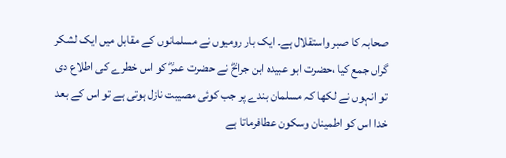صحابہ کا صبر واستقلال ہے۔ ایک بار رومیوں نے مسلمانوں کے مقابل میں ایک لشکر گراں جمع کیا ،حضرت ابو عبیدہ ابن جراحؓ نے حضرت عمرؓ کو اس خطرے کی اطلاع دی تو انہوں نے لکھا کہ مسلمان بندے پر جب کوئی مصیبت نازل ہوتی ہے تو اس کے بعد خدا اس کو اطمینان وسکون عطافرماتا ہے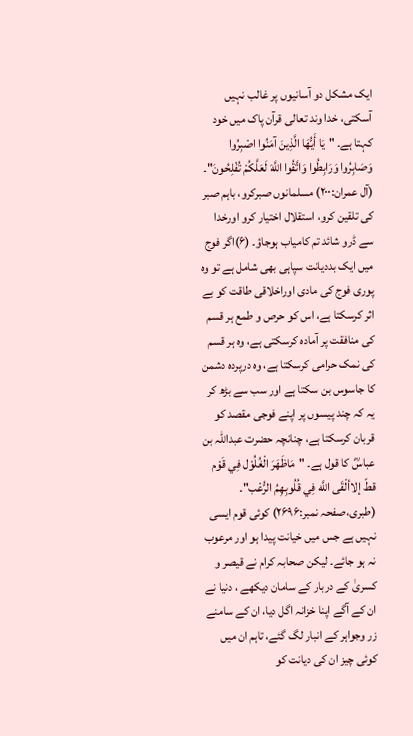ایک مشکل دو آسانیوں پر غالب نہیں آسکتی، خدا وند تعالی قرآن پاک میں خود کہتا ہے۔ "يَا أَيُّهَا الَّذِينَ آمَنُوا اصْبِرُوا وَصَابِرُوا وَرَابِطُوا وَاتَّقُوا اللَّهَ لَعَلَّكُمْ تُفْلِحُونَ"۔ (آل عمران:۲۰۰) مسلمانوں صبرکرو، باہم صبر کی تلقین کرو، استقلال اختیار کرو اورخدا سے ڈرو شائد تم کامیاب ہوجاؤ۔ (۶)اگر فوج میں ایک بددیانت سپاہی بھی شامل ہے تو وہ پوری فوج کی مادی اوراخلاقی طاقت کو بے اثر کرسکتا ہے، اس کو حرص و طمع ہر قسم کی منافقت پر آمادہ کرسکتی ہے، وہ ہر قسم کی نمک حرامی کرسکتا ہے، وہ درپردہ دشمن کا جاسوس بن سکتا ہے اور سب سے بڑھ کر یہ کہ چند پیسوں پر اپنے فوجی مقصد کو قربان کرسکتا ہے، چنانچہ حضرت عبداللہ بن عباسؓ کا قول ہے۔ "مَاظَهَرَ الْغُلُوْل فِي قَوْم قطّ إلاألْقَى اللَّه فِي قُلُوبِهِمُ الرُّعْب"۔ (طبری،صفحہ نمبر:۲۶۹۶) کوئی قوم ایسی نہیں ہے جس میں خیانت پیدا ہو اور مرعوب نہ ہو جائے۔ لیکن صحابہ کرام نے قیصر و کسریٰ کے دربار کے سامان دیکھے ، دنیا نے ان کے آگے اپنا خزانہ اگل دیا، ان کے سامنے زر وجواہر کے انبار لگ گئے، تاہم ان میں کوئی چیز ان کی دیانت کو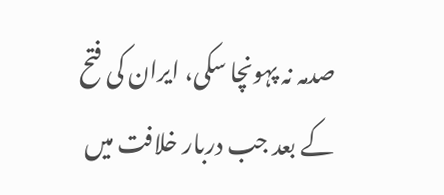صدمہ نہ پہونچا سکی، ایران کی فتح کے بعد جب دربار خلافت میں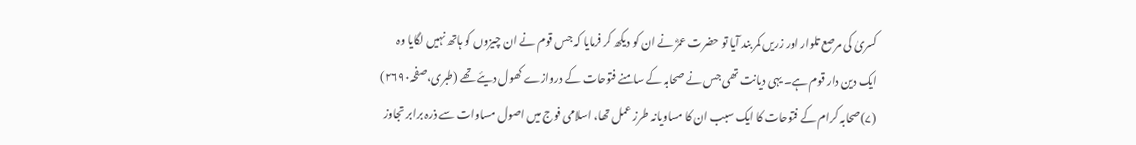کسریٰ کی مرصع تلوار اور زریں کمر بند آیا تو حضرت عمرؓ نے ان کو دیکھ کر فرمایا کہ جس قوم نے ان چیزوں کو ہاتھ نہیں لگایا وہ ایک دین دار قوم ہے۔ یہی دیانت تھی جس نے صحابہ کے سامنے فتوحات کے دروازے کھول دیئے تھے (طبری،صفحہ۲۶۹۰) (۷)صحابہ کرام کے فتوحات کا ایک سبب ان کا مساویانہ طرز عمل تھا، اسلامی فوج میں اصول مساوات سے ذرہ برابر تجاوز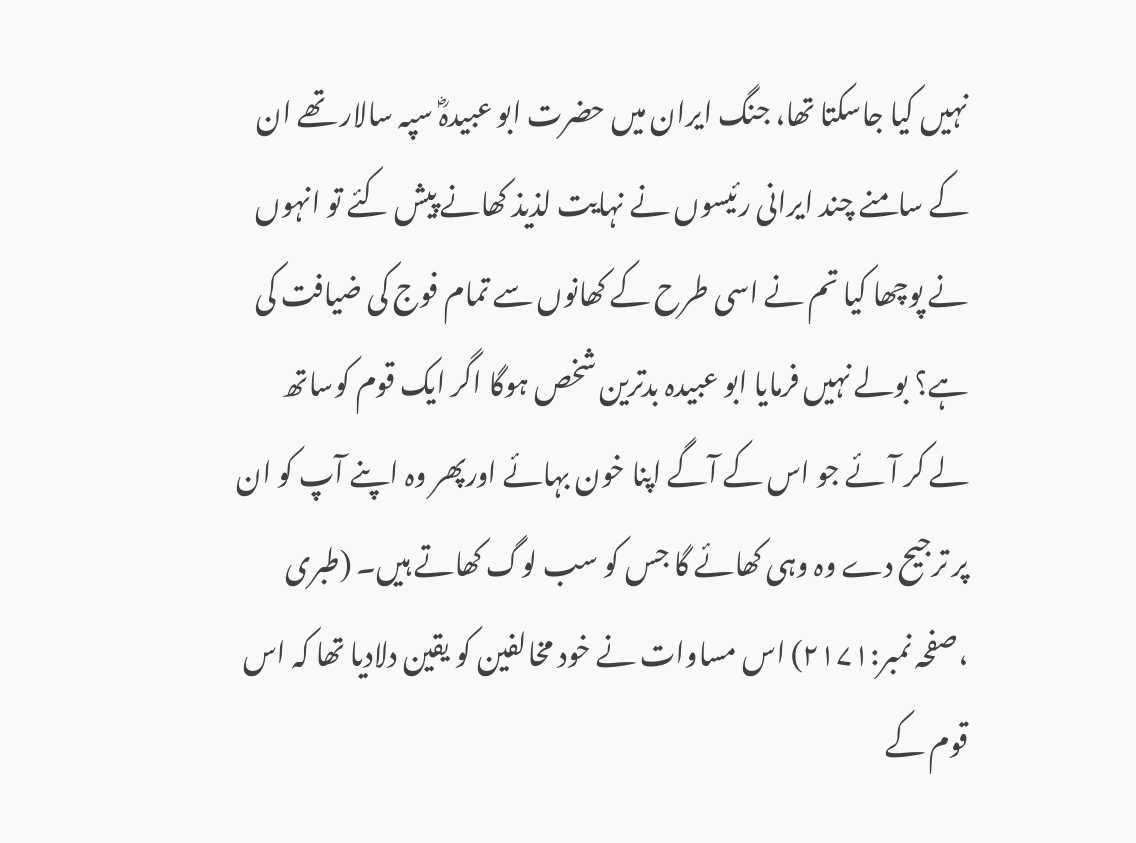نہیں کیا جاسکتا تھا، جنگ ایران میں حضرت ابو عبیدہؓ سپہ سالار تھے ان کے سامنے چند ایرانی رئیسوں نے نہایت لذیذ کھانے پیش کئے تو انہوں نے پوچھا کیا تم نے اسی طرح کے کھانوں سے تمام فوج کی ضیافت کی ہے؟ بولے نہیں فرمایا ابو عبیدہ بدترین شخص ہوگا اگر ایک قوم کوساتھ لے کر آئے جو اس کے آگے اپنا خون بہائے اورپھر وہ اپنے آپ کو ان پر ترجیح دے وہ وہی کھائے گا جس کو سب لوگ کھاتے ہیں۔ (طبری ،صفحہ نمبر:۲۱۷۱) اس مساوات نے خود مخالفین کو یقین دلادیا تھا کہ اس قوم کے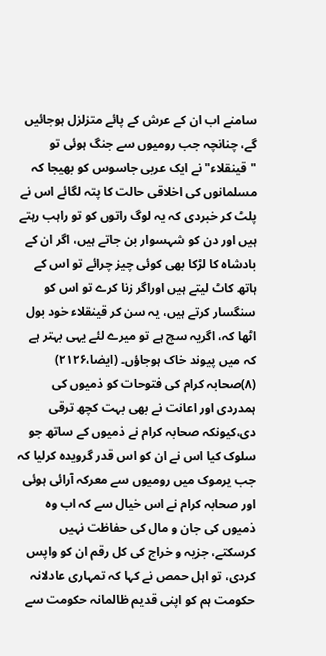سامنے اب ان کے عرش کے پائے متزلزل ہوجائیں گے، چنانچہ جب رومیوں سے جنگ ہوئی تو "قینقلاء" نے ایک عربی جاسوس کو بھیجا کہ مسلمانوں کی اخلاقی حالت کا پتہ لگائے اس نے پلٹ کر خبردی کہ یہ لوگ راتوں کو تو راہب رہتے ہیں اور دن کو شہسوار بن جاتے ہیں، اگر ان کے بادشاہ کا لڑکا بھی کوئی چیز چرائے تو اس کے ہاتھ کاٹ لیتے ہیں اوراگر زنا کرے تو اس کو سنگسار کرتے ہیں، یہ سن کر قینقلاء خود بول اٹھا کہ، اگریہ سچ ہے تو میرے لئے یہی بہتر ہے کہ میں پیوند خاک ہوجاؤں۔ (ایضا،۲۱۲۶) (۸)صحابہ کرام کی فتوحات کو ذمیوں کی ہمدردی اور اعانت نے بھی بہت کچھ ترقی دی،کیونکہ صحابہ کرام نے ذمیوں کے ساتھ جو سلوک کیا اس نے ان کو اس قدر گرویدہ کرلیا کہ جب یرموک میں رومیوں سے معرکہ آرائی ہوئی اور صحابہ کرام نے اس خیال سے کہ اب وہ ذمیوں کی جان و مال کی حفاظت نہیں کرسکتے، جزیہ و خراج کی کل رقم ان کو واپس کردی، تو اہل حمص نے کہا کہ تمہاری عادلانہ حکومت ہم کو اپنی قدیم ظالمانہ حکومت سے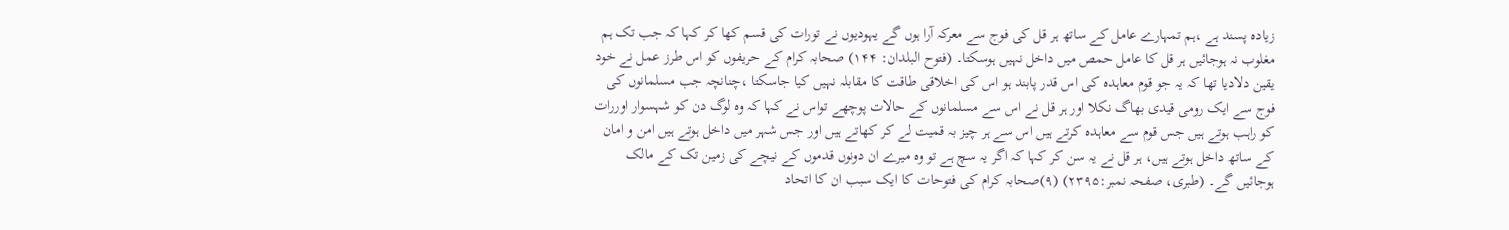زیادہ پسند ہے ،ہم تمہارے عامل کے ساتھ ہر قل کی فوج سے معرکہ آرا ہوں گے یہودیوں نے تورات کی قسم کھا کر کہا کہ جب تک ہم مغلوب نہ ہوجائیں ہر قل کا عامل حمص میں داخل نہیں ہوسکتا۔ (فتوح البلدان: ۱۴۴) صحابہ کرام کے حریفوں کو اس طرز عمل نے خود یقین دلادیا تھا کہ یہ جو قوم معاہدہ کی اس قدر پابند ہو اس کی اخلاقی طاقت کا مقابلہ نہیں کیا جاسکتا ،چنانچہ جب مسلمانوں کی فوج سے ایک رومی قیدی بھاگ نکلا اور ہر قل نے اس سے مسلمانوں کے حالات پوچھے تواس نے کہا کہ وہ لوگ دن کو شہسوار اوررات کو راہب ہوتے ہیں جس قوم سے معاہدہ کرتے ہیں اس سے ہر چیز بہ قمیت لے کر کھاتے ہیں اور جس شہر میں داخل ہوتے ہیں امن و امان کے ساتھ داخل ہوتے ہیں، ہر قل نے یہ سن کر کہا کہ اگر یہ سچ ہے تو وہ میرے ان دونوں قدموں کے نیچے کی زمین تک کے مالک ہوجائیں گے۔ (طبری، صفحہ نمبر:۲۳۹۵) (۹)صحابہ کرام کی فتوحات کا ایک سبب ان کا اتحاد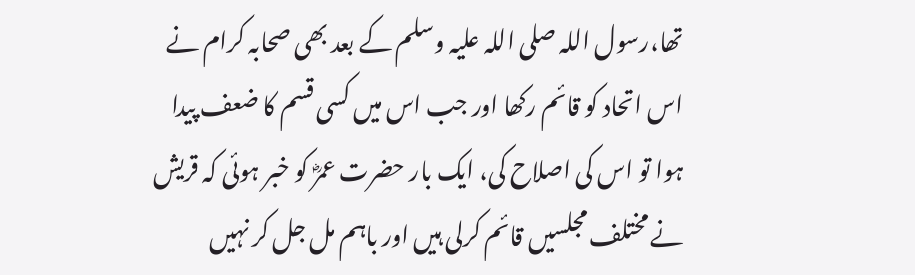تھا،رسول اللہ صلی اللہ علیہ وسلم کے بعد بھی صحابہ کرام نے اس اتحاد کو قائم رکھا اور جب اس میں کسی قسم کا ضعف پیدا ہوا تو اس کی اصلاح کی، ایک بار حضرت عمرؓ کو خبر ہوئی کہ قریش نے مختلف مجلسیں قائم کرلی ہیں اور باہم مل جل کر نہیں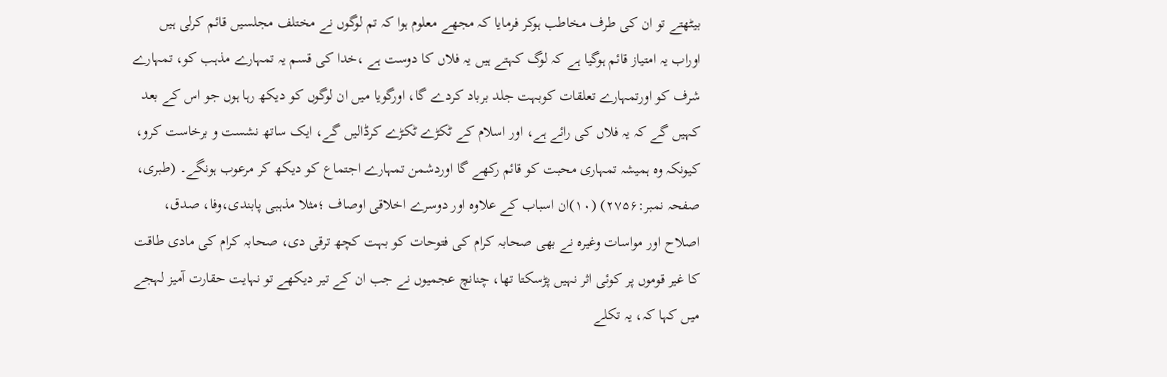بیٹھتے تو ان کی طرف مخاطب ہوکر فرمایا کہ مجھے معلوم ہوا کہ تم لوگوں نے مختلف مجلسیں قائم کرلی ہیں اوراب یہ امتیاز قائم ہوگیا ہے کہ لوگ کہتے ہیں یہ فلاں کا دوست ہے ،خدا کی قسم یہ تمہارے مذہب کو، تمہارے شرف کو اورتمہارے تعلقات کوبہت جلد برباد کردے گا، اورگویا میں ان لوگوں کو دیکھ رہا ہوں جو اس کے بعد کہیں گے کہ یہ فلاں کی رائے ہے، اور اسلام کے ٹکڑے ٹکڑے کرڈالیں گے، ایک ساتھ نشست و برخاست کرو، کیونکہ وہ ہمیشہ تمہاری محبت کو قائم رکھے گا اوردشمن تمہارے اجتماع کو دیکھ کر مرعوب ہونگے۔ (طبری، صفحہ نمبر:۲۷۵۶) (۱۰)ان اسباب کے علاوہ اور دوسرے اخلاقی اوصاف ؛مثلا مذہبی پابندی،وفا، صدق، اصلاح اور مواسات وغیرہ نے بھی صحابہ کرام کی فتوحات کو بہت کچھ ترقی دی، صحابہ کرام کی مادی طاقت کا غیر قوموں پر کوئی اثر نہیں پڑسکتا تھا، چنانچ عجمیوں نے جب ان کے تیر دیکھے تو نہایت حقارت آمیز لہجے میں کہا کہ، یہ تکلے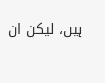ہیں، لیکن ان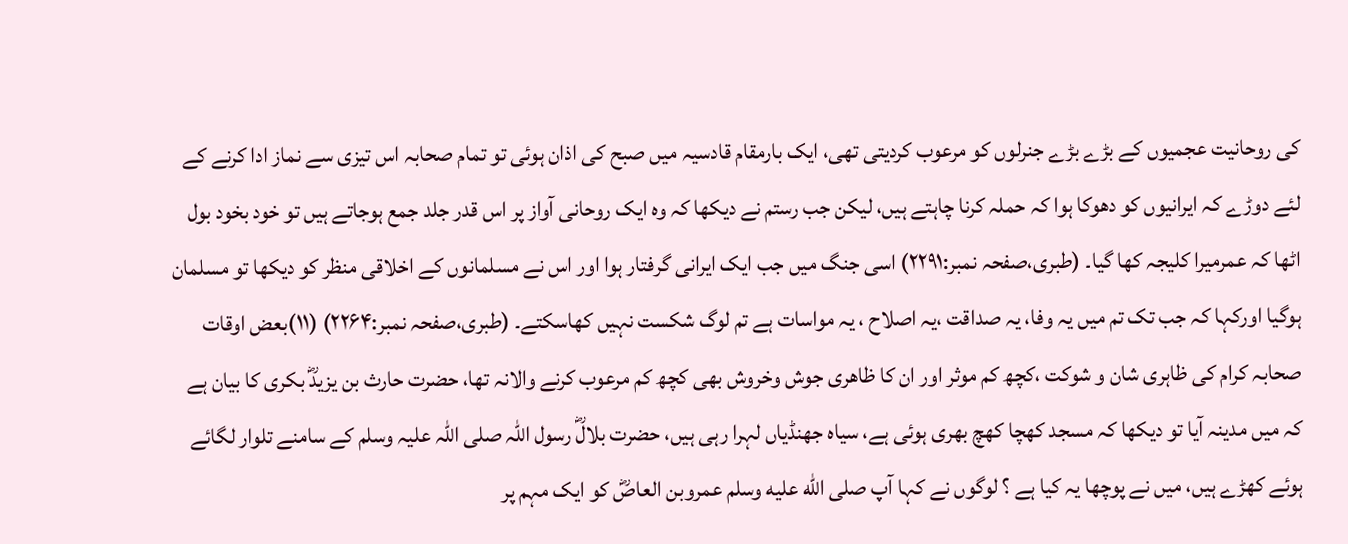کی روحانیت عجمیوں کے بڑے بڑے جنرلوں کو مرعوب کردیتی تھی، ایک بارمقام قادسیہ میں صبح کی اذان ہوئی تو تمام صحابہ اس تیزی سے نماز ادا کرنے کے لئے دوڑے کہ ایرانیوں کو دھوکا ہوا کہ حملہ کرنا چاہتے ہیں، لیکن جب رستم نے دیکھا کہ وہ ایک روحانی آواز پر اس قدر جلد جمع ہوجاتے ہیں تو خود بخود بول اٹھا کہ عمرمیرا کلیجہ کھا گیا۔ (طبری،صفحہ نمبر:۲۲۹۱) اسی جنگ میں جب ایک ایرانی گرفتار ہوا اور اس نے مسلمانوں کے اخلاقی منظر کو دیکھا تو مسلمان ہوگیا اورکہا کہ جب تک تم میں یہ وفا، یہ صداقت ،یہ اصلاح ، یہ مواسات ہے تم لوگ شکست نہیں کھاسکتے۔ (طبری،صفحہ نمبر:۲۲۶۴) (۱۱)بعض اوقات صحابہ کرام کی ظاہری شان و شوکت ،کچھ کم موثر اور ان کا ظاھری جوش وخروش بھی کچھ کم مرعوب کرنے والانہ تھا، حضرت حارث بن یزیدؓ بکری کا بیان ہے کہ میں مدینہ آیا تو دیکھا کہ مسجد کھچا کھچ بھری ہوئی ہے، سیاہ جھنڈیاں لہرا رہی ہیں، حضرت بلالؓ رسول اللہ صلی اللہ علیہ وسلم کے سامنے تلوار لگائے ہوئے کھڑے ہیں، میں نے پوچھا یہ کیا ہے ؟ لوگوں نے کہا آپ صلى الله عليه وسلم عمروبن العاصؓ کو ایک مہم پر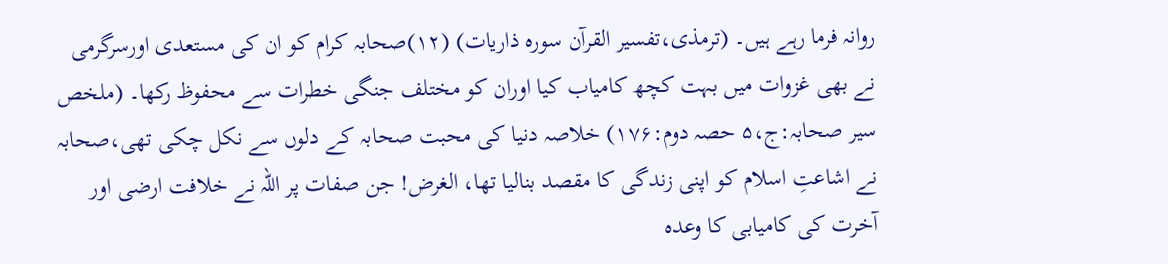روانہ فرما رہے ہیں۔ (ترمذی،تفسیر القرآن سورہ ذاریات) (۱۲)صحابہ کرام کو ان کی مستعدی اورسرگرمی نے بھی غزوات میں بہت کچھ کامیاب کیا اوران کو مختلف جنگی خطرات سے محفوظ رکھا۔ (ملخص سیر صحابہ:ج،۵ حصہ دوم:۱۷۶) خلاصہ دنیا کی محبت صحابہ کے دلوں سے نکل چکی تھی،صحابہ نے اشاعتِ اسلام کو اپنی زندگی کا مقصد بنالیا تھا، الغرض! جن صفات پر اللہ نے خلافت ارضی اور آخرت کی کامیابی کا وعدہ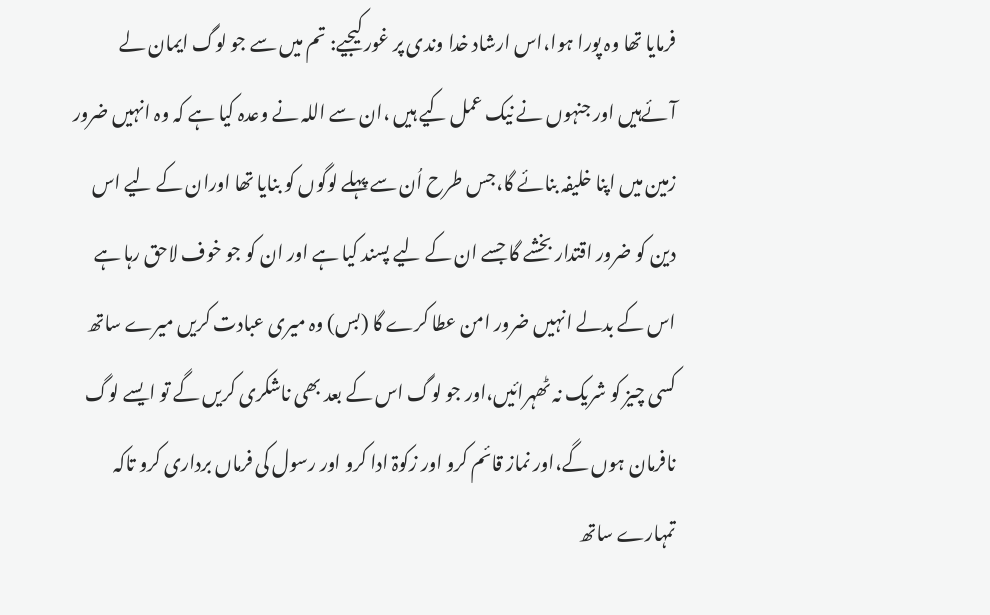فرمایا تھا وہ پورا ہوا،اس ارشاد خدا وندی پر غور کیجیے: تم میں سے جو لوگ ایمان لے آئےہیں اور جنہوں نے نیک عمل کیے ہیں ،ان سے اللہ نے وعدہ کیا ہے کہ وہ انہیں ضرور زمین میں اپنا خلیفہ بنائے گا،جس طرح اُن سے پہلے لوگوں کو بنایا تھا اوران کے لیے اس دین کو ضرور اقتدار بخشے گا جسے ان کے لیے پسند کیا ہے اور ان کو جو خوف لاحق رہا ہے اس کے بدلے انہیں ضرور امن عطا کرے گا (بس) وہ میری عبادت کریں میرے ساتھ کسی چیز کو شریک نہ ٹھہرائیں،اور جو لوگ اس کے بعد بھی ناشکری کریں گے تو ایسے لوگ نافرمان ہوں گے،اور نماز قائم کرو اور زکوۃ ادا کرو اور رسول کی فرماں برداری کرو تاکہ تمہارے ساتھ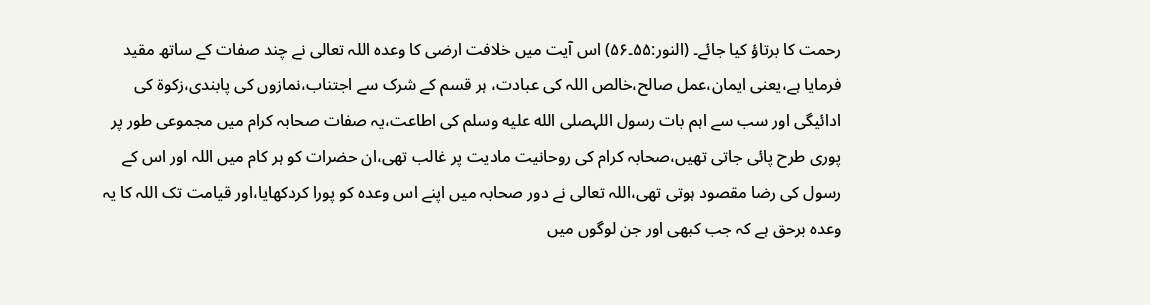رحمت کا برتاؤ کیا جائے۔ (النور:۵۵۔۵۶) اس آیت میں خلافت ارضی کا وعدہ اللہ تعالی نے چند صفات کے ساتھ مقید فرمایا ہے،یعنی ایمان،عمل صالح،خالص اللہ کی عبادت، ہر قسم کے شرک سے اجتناب،نمازوں کی پابندی،زکوۃ کی ادائیگی اور سب سے اہم بات رسول اللہصلى الله عليه وسلم کی اطاعت،یہ صفات صحابہ کرام میں مجموعی طور پر پوری طرح پائی جاتی تھیں،صحابہ کرام کی روحانیت مادیت پر غالب تھی،ان حضرات کو ہر کام میں اللہ اور اس کے رسول کی رضا مقصود ہوتی تھی،اللہ تعالی نے دور صحابہ میں اپنے اس وعدہ کو پورا کردکھایا،اور قیامت تک اللہ کا یہ وعدہ برحق ہے کہ جب کبھی اور جن لوگوں میں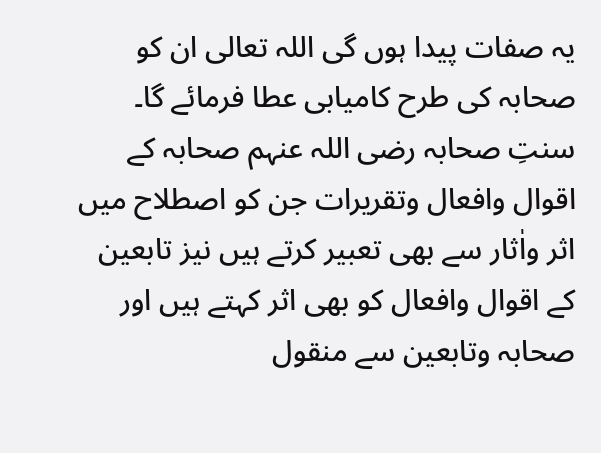یہ صفات پیدا ہوں گی اللہ تعالی ان کو صحابہ کی طرح کامیابی عطا فرمائے گا۔ سنتِ صحابہ رضی اللہ عنہم صحابہ کے اقوال وافعال وتقریرات جن کو اصطلاح میں اثر واٰثار سے بھی تعبیر کرتے ہیں نیز تابعین کے اقوال وافعال کو بھی اثر کہتے ہیں اور صحابہ وتابعین سے منقول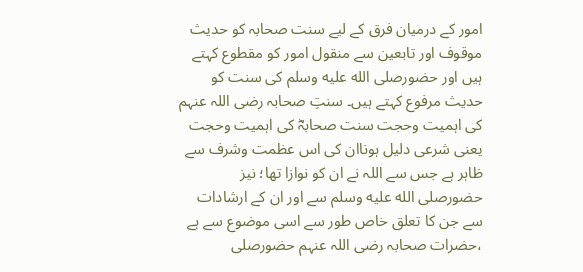امور کے درمیان فرق کے لیے سنت صحابہ کو حدیث موقوف اور تابعین سے منقول امور کو مقطوع کہتے ہیں اور حضورصلى الله عليه وسلم کی سنت کو حدیث مرفوع کہتے ہیں۔ سنتِ صحابہ رضی اللہ عنہم کی اہمیت وحجت سنت صحابہؓ کی اہمیت وحجت یعنی شرعی دلیل ہوناان کی اس عظمت وشرف سے ظاہر ہے جس سے اللہ نے ان کو نوازا تھا؛ نیز حضورصلى الله عليه وسلم سے اور ان کے ارشادات سے جن کا تعلق خاص طور سے اسی موضوع سے ہے ،حضرات صحابہ رضی اللہ عنہم حضورصلى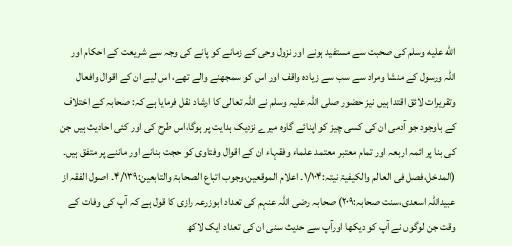الله عليه وسلم کی صحبت سے مستفید ہونے اور نزول وحی کے زمانے کو پانے کی وجہ سے شریعت کے احکام اور اللہ ورسول کے منشا ومراد سے سب سے زیادہ واقف اور اس کو سمجھنے والے تھے، اس لیے ان کے اقوال وافعال وتقریرات لائق اقتدا ہیں نیز حضور صلی اللہ علیہ وسلم نے اللہ تعالی کا ارشاد نقل فرمایا ہے کہ: صحابہ کے اختلاف کے باوجود جو آدمی ان کی کسی چیز کو اپنائے گاوہ میرے نزدیک ہدایت پر ہوگا،اس طرح کی اور کئی احادیث ہیں جن کی بنا پر ائمہ اربعہ اور تمام معتبر معتمد علماء وفقہاء ان کے اقوال وفتاوی کو حجت بنانے اور ماننے پر متفق ہیں۔ (المدخل،فصل فی العالم والکیفیۃ نیتہ:۱/۱۰۴۔ اعلام الموقعین،وجوب اتباع الصحابۃ والتابعین:۴/۱۳۹۔ اصول الفقہ از عبیداللہ اسعدی،سنت صحابہ:۲۰۹) صحابہ رضی اللہ عنہم کی تعداد ابوزرعہ رازی کا قول ہے کہ آپ کی وفات کے وقت جن لوگوں نے آپ کو دیکھا اورآپ سے حدیث سنی ان کی تعداد ایک لاکھ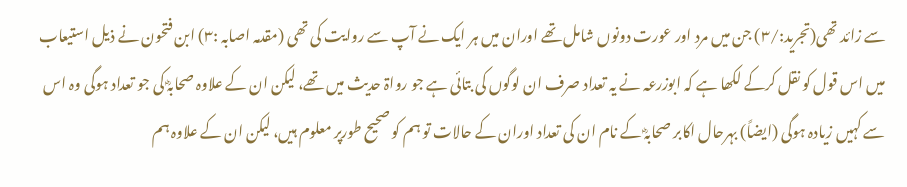سے زائد تھی(تجرید:/۳) جن میں مرد اور عورت دونوں شامل تھے اوران میں ہر ایک نے آپ سے روایت کی تھی (مقدمہ اصابہ :۳) ابن فتحون نے ذیل استیعاب میں اس قول کو نقل کرکے لکھا ہے کہ ابوزرعہ نے یہ تعداد صرف ان لوگوں کی بتائی ہے جو رواۃ حدیث میں تھے، لیکن ان کے علاوہ صحابہؓ کی جو تعداد ہوگی وہ اس سے کہیں زیادہ ہوگی (ایضاً) بہرحال اکابر صحابہؓ کے نام ان کی تعداد اوران کے حالات تو ہم کو صحیح طورپر معلوم ہیں، لیکن ان کے علاوہ ہم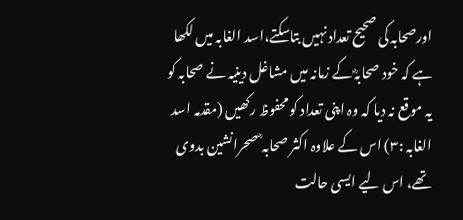اورصحابہ کی صحیح تعداد نہیں بتاسکتے،اسد الغابہ میں لکھا ہے کہ خود صحابہؓ کے زمانہ میں مشاغل دینیہ نے صحابہ کو یہ موقع نہ دیا کہ وہ اپنی تعداد کو محفوظ رکھیں (مقدمہ اسد الغابہ :۳) اس کے علاوہ اکثر صحابہ ؓ صحرانشین بدوی تھے، اس لیے ایسی حالت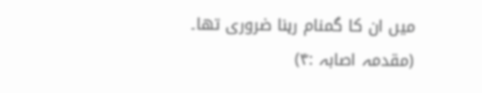میں ان کا گمنام رہنا ضروری تھا۔ (مقدمہ اصابہ :۴)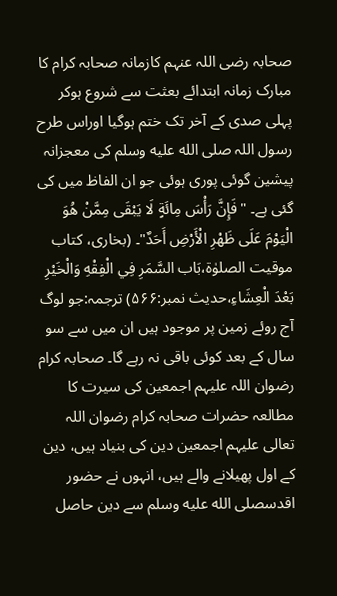صحابہ رضی اللہ عنہم کازمانہ صحابہ کرام کا مبارک زمانہ ابتدائے بعثت سے شروع ہوکر پہلی صدی کے آخر تک ختم ہوگیا اوراس طرح رسول اللہ صلى الله عليه وسلم کی معجزانہ پیشین گوئی پوری ہوئی جو ان الفاظ میں کی گئی ہے۔ "فَإِنَّ رَأْسَ مِائَةٍ لَا يَبْقَى مِمَّنْ هُوَ الْيَوْمَ عَلَى ظَهْرِ الْأَرْضِ أَحَدٌ"۔ (بخاری، کتاب موقیت الصلوٰۃ،بَاب السَّمَرِ فِي الْفِقْهِ وَالْخَيْرِ بَعْدَ الْعِشَاءِ،حدیث نمبر:۵۶۶) ترجمہ:جو لوگ آج روئے زمین پر موجود ہیں ان میں سے سو سال کے بعد کوئی باقی نہ رہے گا۔ صحابہ کرام رضوان اللہ علیہم اجمعین کی سیرت کا مطالعہ حضرات صحابہ کرام رضوان اللہ تعالی علیہم اجمعین دین کی بنیاد ہیں، دین کے اول پھیلانے والے ہیں، انہوں نے حضور اقدسصلى الله عليه وسلم سے دین حاصل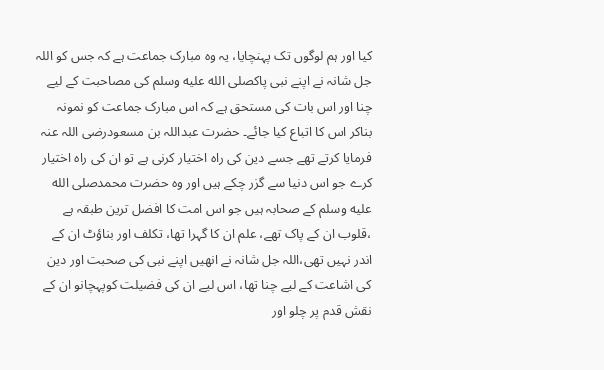کیا اور ہم لوگوں تک پہنچایا، یہ وہ مبارک جماعت ہے کہ جس کو اللہ جل شانہ نے اپنے نبی پاکصلى الله عليه وسلم کی مصاحبت کے لیے چنا اور اس بات کی مستحق ہے کہ اس مبارک جماعت کو نمونہ بناکر اس کا اتباع کیا جائے۔ حضرت عبداللہ بن مسعودرضی اللہ عنہ فرمایا کرتے تھے جسے دین کی راہ اختیار کرنی ہے تو ان کی راہ اختیار کرے جو اس دنیا سے گزر چکے ہیں اور وہ حضرت محمدصلى الله عليه وسلم کے صحابہ ہیں جو اس امت کا افضل ترین طبقہ ہے ،قلوب ان کے پاک تھے، علم ان کا گہرا تھا، تکلف اور بناؤٹ ان کے اندر نہیں تھی،اللہ جل شانہ نے انھیں اپنے نبی کی صحبت اور دین کی اشاعت کے لیے چنا تھا، اس لیے ان کی فضیلت کوپہچانو ان کے نقش قدم پر چلو اور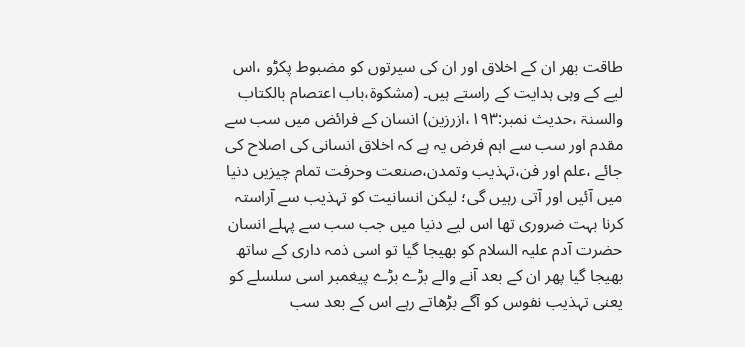طاقت بھر ان کے اخلاق اور ان کی سیرتوں کو مضبوط پکڑو ،اس لیے کے وہی ہدایت کے راستے ہیں۔ (مشکوۃ،باب اعتصام بالکتاب والسنۃ ،حدیث نمبر:۱۹۳،ازرزین) انسان کے فرائض میں سب سے مقدم اور سب سے اہم فرض یہ ہے کہ اخلاق انسانی کی اصلاح کی جائے ،علم اور فن،تہذیب وتمدن،صنعت وحرفت تمام چیزیں دنیا میں آئیں اور آتی رہیں گی؛ لیکن انسانیت کو تہذیب سے آراستہ کرنا بہت ضروری تھا اس لیے دنیا میں جب سب سے پہلے انسان حضرت آدم علیہ السلام کو بھیجا گیا تو اسی ذمہ داری کے ساتھ بھیجا گیا پھر ان کے بعد آنے والے بڑے بڑے پیغمبر اسی سلسلے کو یعنی تہذیب نفوس کو آگے بڑھاتے رہے اس کے بعد سب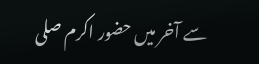سے آخر میں حضور اکرم صلی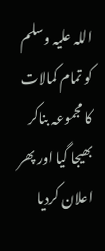اللہ علیہ وسلم کو تمام کمالات کا مجموعہ بناکر بھیجا گیا اور پھر اعلان کردیا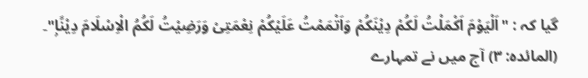گیا کہ : "اَلْیَوْمَ اَکْمَلْتُ لَکُمْ دِیْنَکُمْ وَاَتْمَمْتُ عَلَیْکُمْ نِعْمَتِیْ وَرَضِیْتُ لَکُمُ الْاِسْلَامَ دِیْنًاۭ"۔ (المائدہ: ۳) آج میں نے تمہارے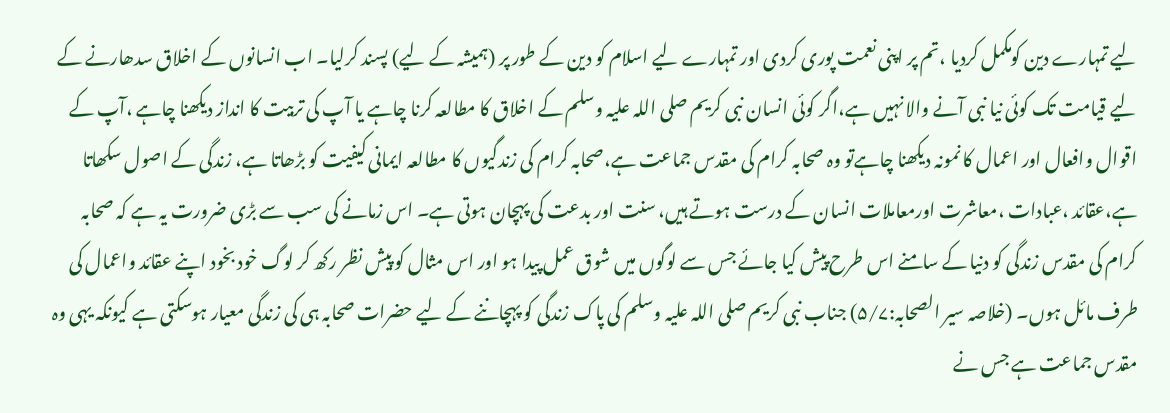لیے تمہارے دین کومکمل کردیا ،تم پر اپنی نعمت پوری کردی اور تمہارے لیے اسلام کو دین کے طور پر (ہمیشہ کے لیے) پسند کرلیا۔ اب انسانوں کے اخلاق سدھارنے کے لیے قیامت تک کوئی نیا نبی آنے والا نہیں ہے،اگر کوئی انسان نبی کریم صلی اللہ علیہ وسلم کے اخلاق کا مطالعہ کرنا چاہے یا آپ کی تربیت کا انداز دیکھنا چاہے ،آپ کے اقوال وافعال اور اعمال کا نمونہ دیکھنا چاہےتو وہ صحابہ کرام کی مقدس جماعت ہے،صحابہ کرام کی زندگیوں کا مطالعہ ایمانی کیفیت کو بڑھاتا ہے، زندگی کے اصول سکھاتا ہے،عقائد ،عبادات ،معاشرت اورمعاملات انسان کے درست ہوتے ہیں، سنت اور بدعت کی پہچان ہوتی ہے۔ اس زمانے کی سب سے بڑی ضرورت یہ ہے کہ صحابہ کرام کی مقدس زندگی کو دنیا کے سامنے اس طرح پیش کیا جائے جس سے لوگوں میں شوق عمل پیدا ہو اور اس مثال کو پیش نظر رکھ کر لوگ خود بخود اپنے عقائد واعمال کی طرف مائل ہوں۔ (خلاصہ سیر الصحابہ:۵/۷) جناب نبی کریم صلی اللہ علیہ وسلم کی پاک زندگی کو پہچاننے کے لیے حضرات صحابہ ہی کی زندگی معیار ہوسکتی ہے کیونکہ یہی وہ مقدس جماعت ہے جس نے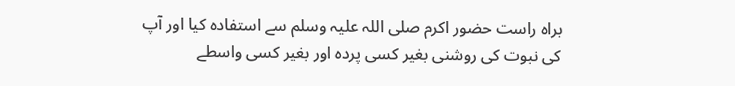براہ راست حضور اکرم صلی اللہ علیہ وسلم سے استفادہ کیا اور آپ کی نبوت کی روشنی بغیر کسی پردہ اور بغیر کسی واسطے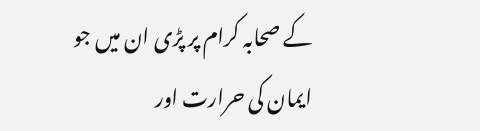کے صحابہ کرام پر پڑی ان میں جو ایمان کی حرارت اور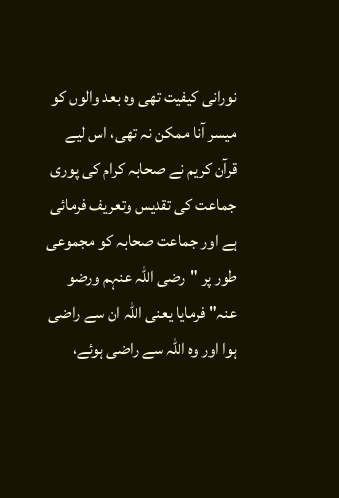نورانی کیفیت تھی وہ بعد والوں کو میسر آنا ممکن نہ تھی، اس لیے قرآن کریم نے صحابہ کرام کی پوری جماعت کی تقدیس وتعریف فرمائی ہے اور جماعت صحابہ کو مجموعی طور پر "رضی اللہ عنہم ورضو عنہ" فرمایا یعنی اللہ ان سے راضی ہوا اور وہ اللہ سے راضی ہوئے،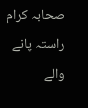صحابہ کرام راستہ پانے والے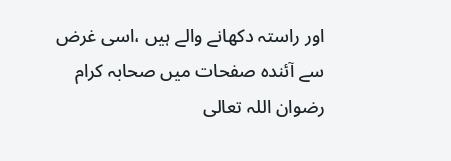اور راستہ دکھانے والے ہیں ،اسی غرض سے آئندہ صفحات میں صحابہ کرام رضوان اللہ تعالی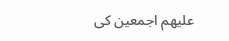علیھم اجمعین کی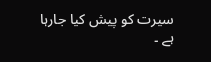سیرت کو پیش کیا جارہا ہے ۔